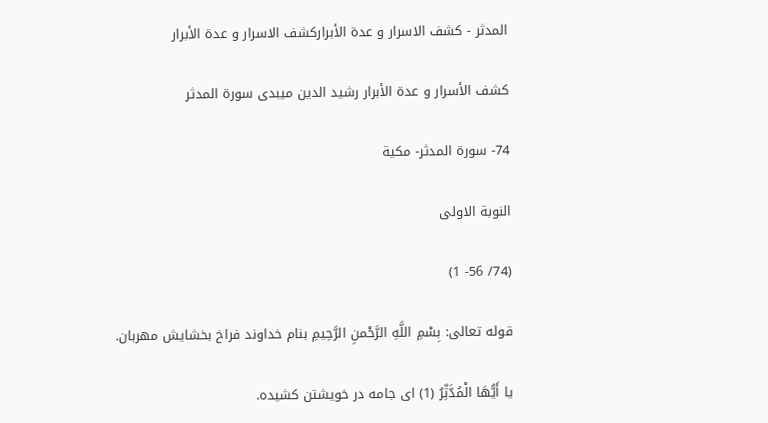المدثر - كشف الاسرار و عدة الأبراركشف الاسرار و عدة الأبرار

كشف الأسرار و عدة الأبرار رشيد الدين ميبدى سورة المدثر

74- سورة المدثر- مكية

النوبة الاولى

(74/ 56- 1)

قوله تعالى: بِسْمِ اللَّهِ الرَّحْمنِ الرَّحِيمِ بنام خداوند فراخ بخشايش مهربان.

يا أَيُّهَا الْمُدَّثِّرُ (1) اى جامه در خويشتن كشيده.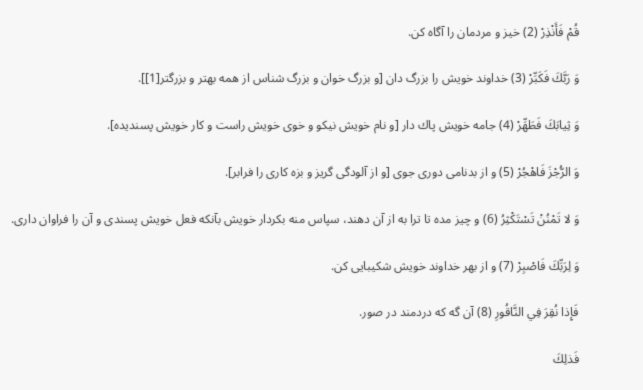قُمْ فَأَنْذِرْ (2) خيز و مردمان را آگاه كن.

وَ رَبَّكَ فَكَبِّرْ (3) خداوند خويش را بزرگ دان [و بزرگ خوان و بزرگ شناس از همه بهتر و بزرگتر[1]].

وَ ثِيابَكَ فَطَهِّرْ (4) جامه خويش پاك دار [و نام خويش نيكو و خوى خويش راست و كار خويش پسنديده].

وَ الرُّجْزَ فَاهْجُرْ (5) و از بدنامى دورى جوى [و از آلودگى گريز و بزه كارى را فرابر].

وَ لا تَمْنُنْ تَسْتَكْثِرُ (6) و چيز مده تا ترا به از آن دهند، سپاس منه بكردار خويش بآنكه فعل خويش پسندى و آن را فراوان دارى.

وَ لِرَبِّكَ فَاصْبِرْ (7) و از بهر خداوند خويش شكيبايى كن.

فَإِذا نُقِرَ فِي النَّاقُورِ (8) آن گه كه دردمند در صور.

فَذلِكَ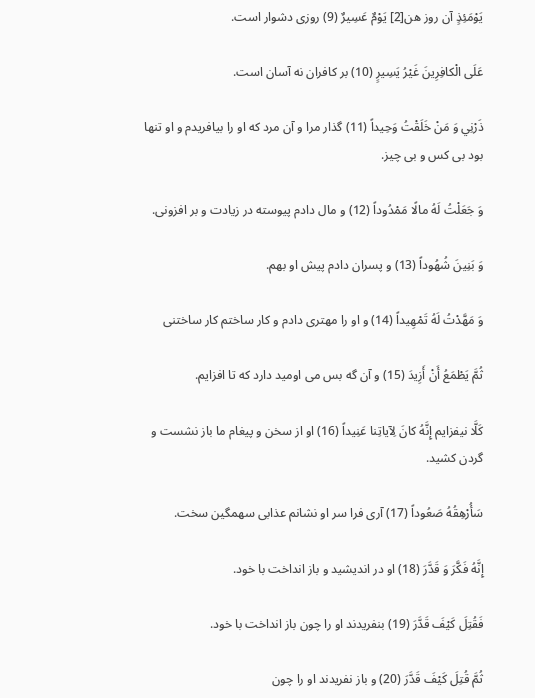يَوْمَئِذٍ آن روز هن[2] يَوْمٌ عَسِيرٌ (9) روزى دشوار است.

عَلَى الْكافِرِينَ غَيْرُ يَسِيرٍ (10) بر كافران نه آسان است.

ذَرْنِي وَ مَنْ خَلَقْتُ وَحِيداً (11) گذار مرا و آن مرد كه او را بيافريدم و او تنها بود بى كس و بى چيز.

وَ جَعَلْتُ لَهُ مالًا مَمْدُوداً (12) و مال دادم پيوسته در زيادت و بر افزونى.

وَ بَنِينَ شُهُوداً (13) و پسران دادم پيش او بهم.

وَ مَهَّدْتُ لَهُ تَمْهِيداً (14) و او را مهترى دادم و كار ساختم كار ساختنى

ثُمَّ يَطْمَعُ أَنْ أَزِيدَ (15) و آن گه بس مى اوميد دارد كه تا افزايم.

كَلَّا نيفزايم إِنَّهُ كانَ لِآياتِنا عَنِيداً (16) او از سخن و پيغام ما باز نشست و گردن كشيد.

سَأُرْهِقُهُ صَعُوداً (17) آرى فرا سر او نشانم عذابى سهمگين سخت.

إِنَّهُ فَكَّرَ وَ قَدَّرَ (18) او در انديشيد و باز انداخت با خود.

فَقُتِلَ كَيْفَ قَدَّرَ (19) بنفريدند او را چون باز انداخت با خود.

ثُمَّ قُتِلَ كَيْفَ قَدَّرَ (20) و باز نفريدند او را چون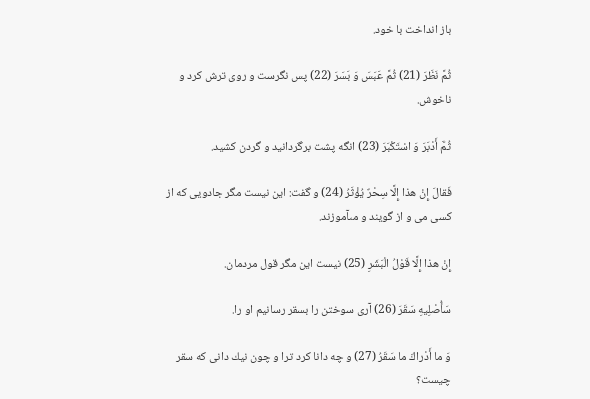باز انداخت با خود.

ثُمَّ نَظَرَ (21) ثُمَّ عَبَسَ وَ بَسَرَ (22) پس نگرست و روى ترش كرد و ناخوش.

ثُمَّ أَدْبَرَ وَ اسْتَكْبَرَ (23) انگه پشت برگردانيد و گردن كشيد.

فَقالَ إِنْ هذا إِلَّا سِحْرٌ يُؤْثَرُ (24) و گفت: اين نيست مگر جادويى كه از كسى مى و از گويند و مىآموزند.

إِنْ هذا إِلَّا قَوْلُ الْبَشَرِ (25) نيست اين مگر قول مردمان.

سَأُصْلِيهِ سَقَرَ (26) آرى سوختن را بسقر رسانيم او را.

وَ ما أَدْراكَ ما سَقَرُ (27) و چه دانا كرد ترا و چون نيك دانى كه سقر چيست؟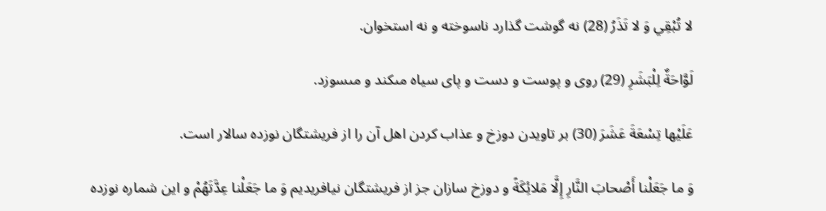لا تُبْقِي وَ لا تَذَرُ (28) نه گوشت گذارد ناسوخته و نه استخوان.

لَوَّاحَةٌ لِلْبَشَرِ (29) روى و پوست و دست و پاى سياه مىكند و مىسوزد.

عَلَيْها تِسْعَةَ عَشَرَ (30) بر تاويدن دوزخ و عذاب كردن اهل آن را از فريشتگان نوزده سالار است.

وَ ما جَعَلْنا أَصْحابَ النَّارِ إِلَّا مَلائِكَةً و دوزخ سازان جز از فريشتگان نيافريديم وَ ما جَعَلْنا عِدَّتَهُمْ و اين شماره نوزده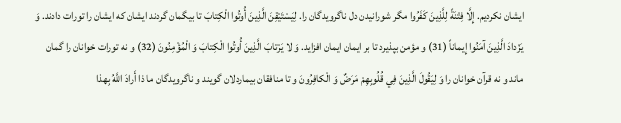ايشان نكرديم. إِلَّا فِتْنَةً لِلَّذِينَ كَفَرُوا مگر شورانيدن دل ناگرويدگان را. لِيَسْتَيْقِنَ الَّذِينَ أُوتُوا الْكِتابَ تا بيگمان گردند ايشان كه ايشان را تورات دادند. وَ يَزْدادَ الَّذِينَ آمَنُوا إِيماناً (31) و مؤمن بپذيرد تا بر ايمان ايمان افزايد. وَ لا يَرْتابَ الَّذِينَ أُوتُوا الْكِتابَ وَ الْمُؤْمِنُونَ (32) و نه تورات خوانان را گمان ماند و نه قرآن خوانان را وَ لِيَقُولَ الَّذِينَ فِي قُلُوبِهِمْ مَرَضٌ وَ الْكافِرُونَ و تا منافقان بيماردلان گويند و ناگرويدگان ما ذا أَرادَ اللَّهُ بِهذا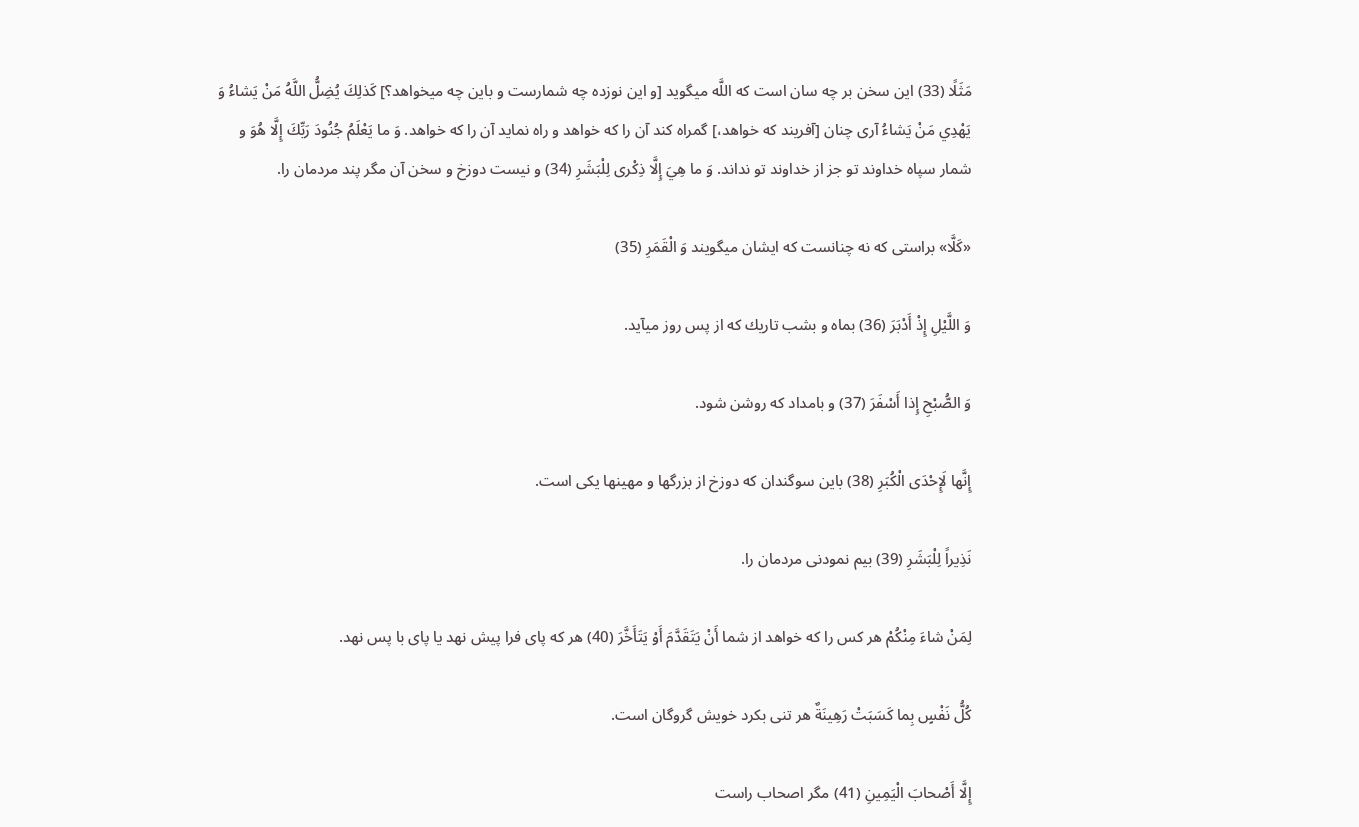مَثَلًا (33) اين سخن بر چه سان است كه اللَّه ميگويد [و اين نوزده چه شمارست و باين چه ميخواهد؟] كَذلِكَ يُضِلُّ اللَّهُ مَنْ يَشاءُ وَ يَهْدِي مَنْ يَشاءُ آرى چنان [آفريند كه خواهد،] گمراه كند آن را كه خواهد و راه نمايد آن را كه خواهد. وَ ما يَعْلَمُ جُنُودَ رَبِّكَ إِلَّا هُوَ و شمار سپاه خداوند تو جز از خداوند تو نداند. وَ ما هِيَ إِلَّا ذِكْرى لِلْبَشَرِ (34) و نيست دوزخ و سخن آن مگر پند مردمان را.

«كَلَّا» براستى كه نه چنانست كه ايشان ميگويند وَ الْقَمَرِ (35)

وَ اللَّيْلِ إِذْ أَدْبَرَ (36) بماه و بشب تاريك كه از پس روز ميآيد.

وَ الصُّبْحِ إِذا أَسْفَرَ (37) و بامداد كه روشن شود.

إِنَّها لَإِحْدَى الْكُبَرِ (38) باين سوگندان كه دوزخ از بزرگها و مهينها يكى است.

نَذِيراً لِلْبَشَرِ (39) بيم نمودنى مردمان را.

لِمَنْ شاءَ مِنْكُمْ هر كس را كه خواهد از شما أَنْ يَتَقَدَّمَ أَوْ يَتَأَخَّرَ (40) هر كه پاى فرا پيش نهد يا پاى با پس نهد.

كُلُّ نَفْسٍ بِما كَسَبَتْ رَهِينَةٌ هر تنى بكرد خويش گروگان است.

إِلَّا أَصْحابَ الْيَمِينِ (41) مگر اصحاب راست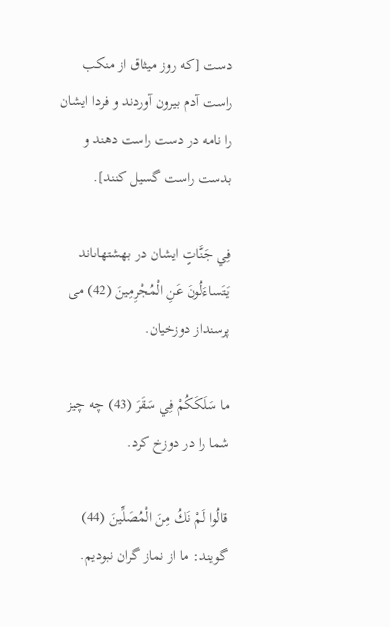دست [كه روز ميثاق از منكب راست آدم بيرون آوردند و فردا ايشان را نامه در دست راست دهند و بدست راست گسيل كنند].

فِي جَنَّاتٍ ايشان در بهشتهاىاند يَتَساءَلُونَ عَنِ الْمُجْرِمِينَ (42) مى پرسنداز دوزخيان.

ما سَلَكَكُمْ فِي سَقَرَ (43) چه چيز شما را در دوزخ كرد.

قالُوا لَمْ نَكُ مِنَ الْمُصَلِّينَ (44) گويند: ما از نماز گران نبوديم.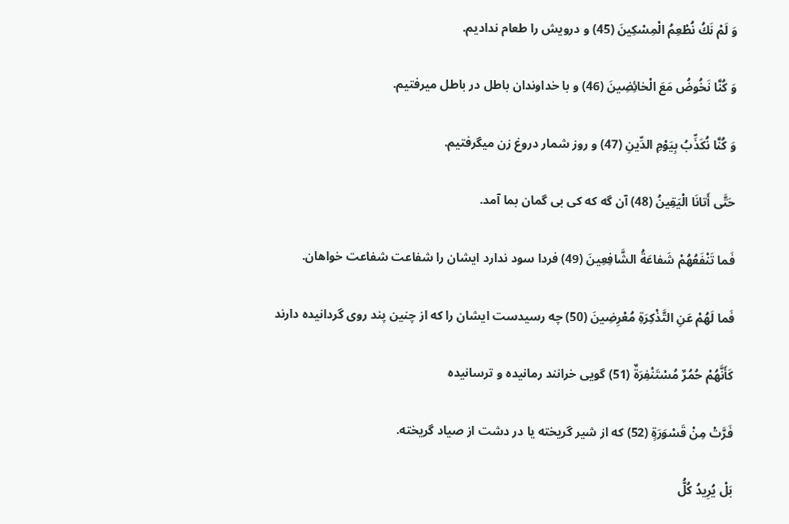وَ لَمْ نَكُ نُطْعِمُ الْمِسْكِينَ (45) و درويش را طعام نداديم.

وَ كُنَّا نَخُوضُ مَعَ الْخائِضِينَ (46) و با خداوندان باطل در باطل ميرفتيم.

وَ كُنَّا نُكَذِّبُ بِيَوْمِ الدِّينِ (47) و روز شمار دروغ زن ميگرفتيم.

حَتَّى أَتانَا الْيَقِينُ (48) آن گه كه كى بى گمان بما آمد.

فَما تَنْفَعُهُمْ شَفاعَةُ الشَّافِعِينَ (49) فردا سود ندارد ايشان را شفاعت شفاعت خواهان.

فَما لَهُمْ عَنِ التَّذْكِرَةِ مُعْرِضِينَ (50) چه رسيدست ايشان را كه از چنين پند روى گردانيده دارند

كَأَنَّهُمْ حُمُرٌ مُسْتَنْفِرَةٌ (51) گويى خرانند رمانيده و ترسانيده

فَرَّتْ مِنْ قَسْوَرَةٍ (52) كه از شير گريخته يا در دشت از صياد گريخته.

بَلْ يُرِيدُ كُلُّ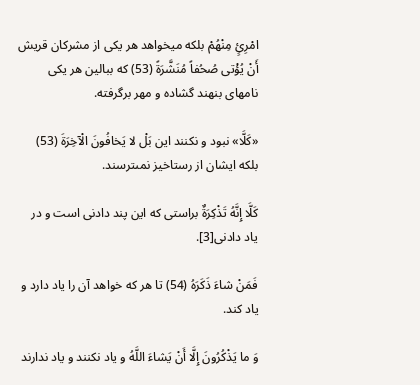امْرِئٍ مِنْهُمْ بلكه ميخواهد هر يكى از مشركان قريش أَنْ يُؤْتى صُحُفاً مُنَشَّرَةً (53) كه ببالين هر يكى نامهاى بنهند گشاده و مهر برگرفته.

«كَلَّا» نبود و نكنند اين بَلْ لا يَخافُونَ الْآخِرَةَ (53) بلكه ايشان از رستاخيز نمىترسند.

كَلَّا إِنَّهُ تَذْكِرَةٌ براستى كه اين پند دادنى است و در ياد دادنى[3].

فَمَنْ شاءَ ذَكَرَهُ (54) تا هر كه خواهد آن را ياد دارد و ياد كند.

وَ ما يَذْكُرُونَ إِلَّا أَنْ يَشاءَ اللَّهُ و ياد نكنند و ياد ندارند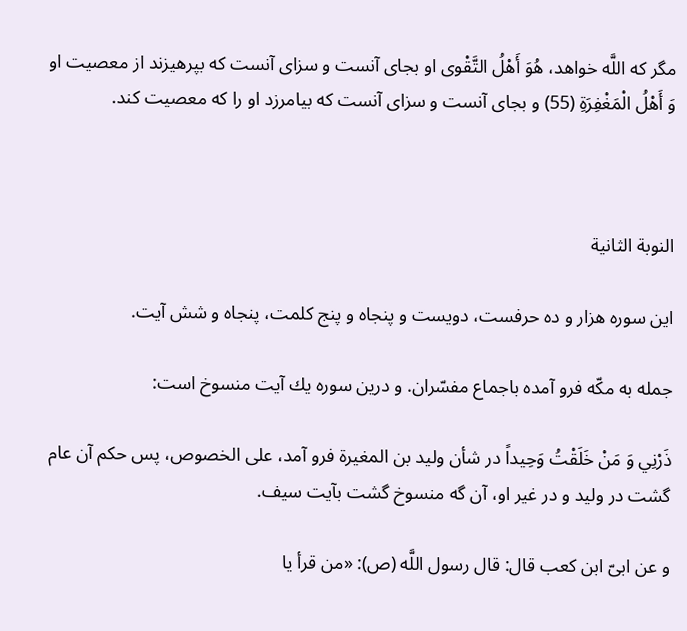مگر كه اللَّه خواهد، هُوَ أَهْلُ التَّقْوى او بجاى آنست و سزاى آنست كه بپرهيزند از معصيت او وَ أَهْلُ الْمَغْفِرَةِ (55) و بجاى آنست و سزاى آنست كه بيامرزد او را كه معصيت كند.



النوبة الثانية

اين سوره هزار و ده حرفست، دويست و پنجاه و پنج كلمت، پنجاه و شش آيت.

جمله به مكّه فرو آمده باجماع مفسّران. و درين سوره يك آيت منسوخ است:

ذَرْنِي وَ مَنْ خَلَقْتُ وَحِيداً در شأن وليد بن المغيرة فرو آمد، على الخصوص، پس حكم آن عام گشت در وليد و در غير او، آن گه منسوخ گشت بآيت سيف.

و عن ابىّ ابن كعب قال: قال رسول اللَّه (ص): «من قرأ يا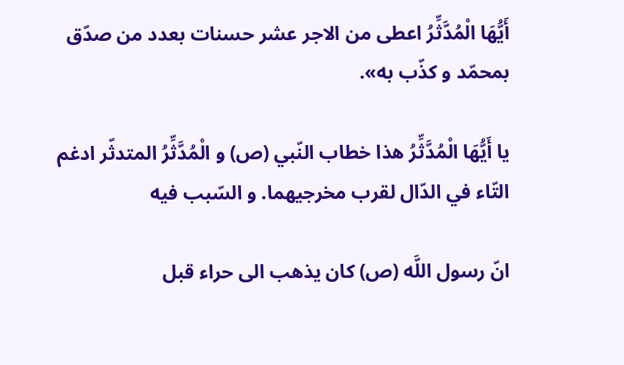أَيُّهَا الْمُدَّثِّرُ اعطى من الاجر عشر حسنات بعدد من صدّق بمحمّد و كذّب به».

يا أَيُّهَا الْمُدَّثِّرُ هذا خطاب النّبي (ص) و الْمُدَّثِّرُ المتدثّر ادغم التّاء في الدّال لقرب مخرجيهما. و السّبب فيه

انّ رسول اللَّه (ص) كان يذهب الى حراء قبل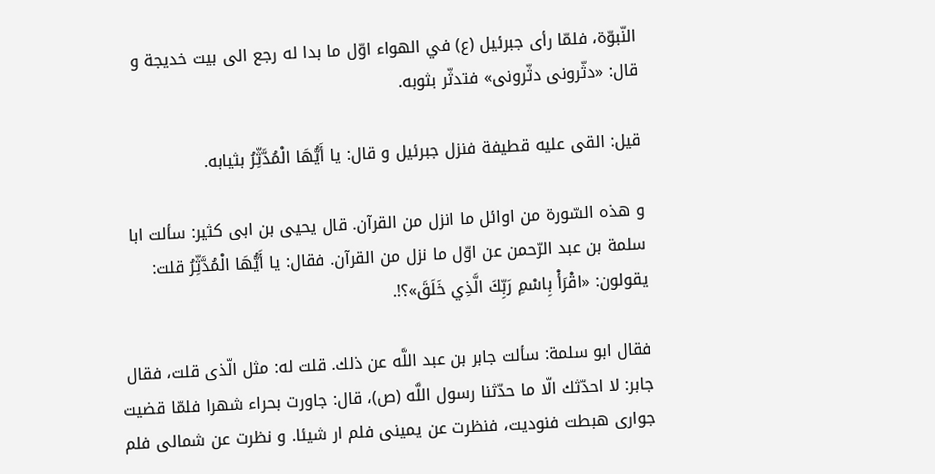النّبوّة، فلمّا رأى جبرئيل (ع) في الهواء اوّل ما بدا له رجع الى بيت خديجة و قال: «دثّرونى دثّرونى» فتدثّر بثوبه.

قيل: القى عليه قطيفة فنزل جبرئيل و قال: يا أَيُّهَا الْمُدَّثِّرُ بثيابه.

و هذه السّورة من اوائل ما انزل من القرآن. قال يحيى بن ابى كثير: سألت ابا سلمة بن عبد الرّحمن عن اوّل ما نزل من القرآن. فقال: يا أَيُّهَا الْمُدَّثِّرُ قلت: يقولون: «اقْرَأْ بِاسْمِ رَبِّكَ الَّذِي خَلَقَ»؟!.

فقال ابو سلمة: سألت جابر بن عبد اللَّه عن ذلك. قلت له: مثل الّذى قلت، فقال جابر: لا احدّثك الّا ما حدّثنا رسول اللَّه (ص)، قال: جاورت بحراء شهرا فلمّا قضيت جوارى هبطت فنوديت، فنظرت عن يمينى فلم ار شيئا. و نظرت عن شمالى فلم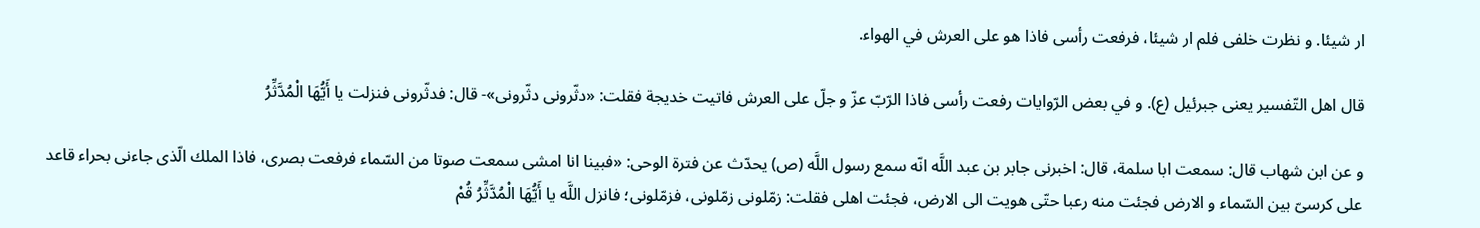ار شيئا. و نظرت خلفى فلم ار شيئا، فرفعت رأسى فاذا هو على العرش في الهواء.

قال اهل التّفسير يعنى جبرئيل (ع). و في بعض الرّوايات رفعت رأسى فاذا الرّبّ عزّ و جلّ على العرش فاتيت خديجة فقلت: «دثّرونى دثّرونى»- قال: فدثّرونى فنزلت يا أَيُّهَا الْمُدَّثِّرُ

و عن ابن شهاب قال: سمعت ابا سلمة، قال: اخبرنى جابر بن عبد اللَّه انّه سمع رسول اللَّه (ص) يحدّث عن فترة الوحى: «فبينا انا امشى سمعت صوتا من السّماء فرفعت بصرى، فاذا الملك الّذى جاءنى بحراء قاعد على كرسىّ بين السّماء و الارض فجئت منه رعبا حتّى هويت الى الارض، فجئت اهلى فقلت: زمّلونى زمّلونى، فزمّلونى؛ فانزل اللَّه يا أَيُّهَا الْمُدَّثِّرُ قُمْ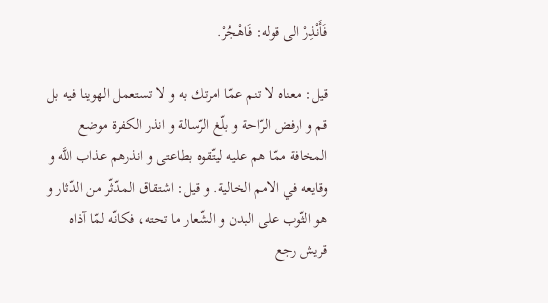فَأَنْذِرْ الى قوله: فَاهْجُرْ.

قيل: معناه لا تنم عمّا امرتك به و لا تستعمل الهوينا فيه بل قم و ارفض الرّاحة و بلّغ الرّسالة و انذر الكفرة موضع المخافة ممّا هم عليه ليتّقوه بطاعتى و انذرهم عذاب اللَّه و وقايعه في الامم الخالية. و قيل: اشتقاق المدّثّر من الدّثار و هو الثّوب على البدن و الشّعار ما تحته، فكانّه لمّا آذاه قريش رجع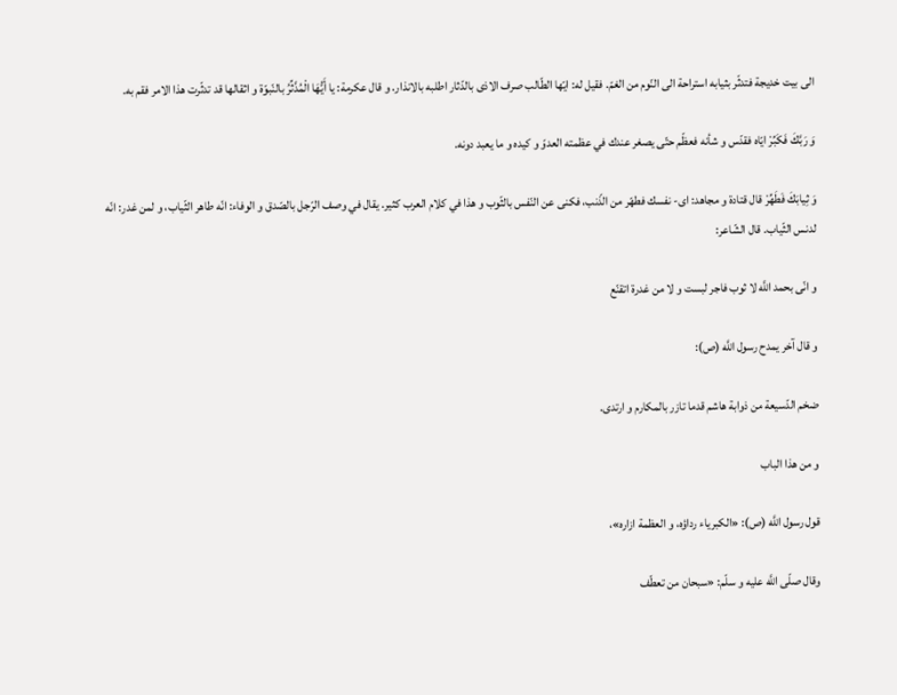الى بيت خديجة فتدثّر بثيابه استراحة الى النّوم من الغمّ. فقيل له: ايّها الطّالب صرف الاذى بالدّثار اطلبه بالانذار. و قال عكرمة: يا أَيُّهَا الْمُدَّثِّرُ بالنّبوّة و اثقالها قد تدثّرت هذا الامر فقم به.

وَ رَبَّكَ فَكَبِّرْ ايّاه فقدّس و شأنه فعظّم حتّى يصغر عندك في عظمته العدوّ و كيده و ما يعبد دونه.

وَ ثِيابَكَ فَطَهِّرْ قال قتادة و مجاهد: اى- نفسك فطهّر من الذّنب، فكنى عن النّفس بالثّوب و هذا في كلام العرب كثير. يقال في وصف الرّجل بالصّدق و الوفاء: انّه طاهر الثّياب، و لمن غدر: انّه لدنس الثّياب. قال الشّاعر:

و انّى بحمد اللَّه لا ثوب فاجر لبست و لا من غدرة اتقنّع

و قال آخر يمدح رسول اللَّه (ص):

ضخم الدّسيعة من ذوابة هاشم قدما تازر بالمكارم و ارتدى.

و من هذا الباب

قول رسول اللَّه (ص): «الكبرياء رداؤه، و العظمة ازاره»،

وقال صلّى اللَّه عليه و سلّم: «سبحان من تعطّف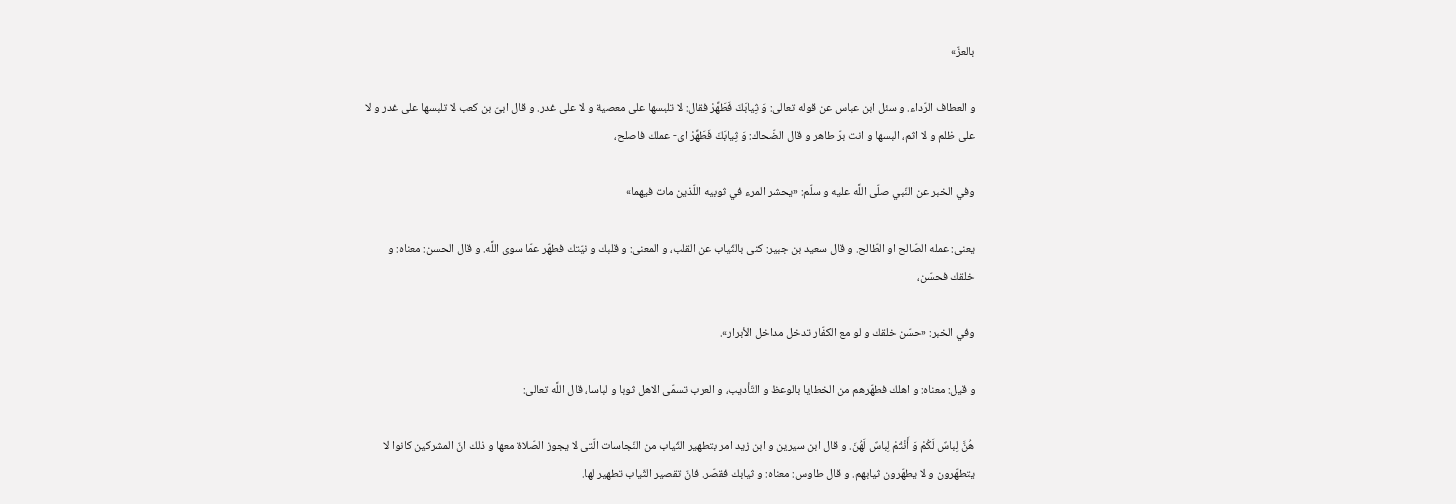بالعزّ»

و العطاف الرّداء. و سئل ابن عباس عن قوله تعالى: وَ ثِيابَكَ فَطَهِّرْ فقال: لا تلبسها على معصية و لا على غدر. و قال ابىّ بن كعب لا تلبسها على غدر و لا على ظلم و لا اثم، البسها و انت برّ طاهر و قال الضّحاك: وَ ثِيابَكَ فَطَهِّرْ اى- عملك فاصلح،

وفي الخبر عن النّبي صلّى اللَّه عليه و سلّم: «يحشر المرء في ثوبيه اللّذين مات فيهما»

يعنى: عمله الصّالح او الطّالح. و قال سعيد بن جبير: كنى بالثّياب عن القلب، و المعنى: و قلبك و نيّتك فطهّر عمّا سوى اللَّه. و قال الحسن: معناه: و خلقك فحسّن،

وفي الخبر: «حسّن خلقك و لو مع الكفّار تدخل مداخل الأبرار».

و قيل: معناه: و اهلك فطهّرهم من الخطايا بالوعظ و التّأديب، و العرب تسمّى الاهل ثوبا و لباسا، قال اللَّه تعالى:

هُنَّ لِباسٌ لَكُمْ وَ أَنْتُمْ لِباسٌ لَهُنَ. و قال ابن سيرين و ابن زيد امر بتطهير الثّياب من النّجاسات الّتى لا يجوز الصّلاة معها و ذلك انّ المشركين كانوا لا يتطهّرون و لا يطهّرون ثيابهم. و قال طاوس: معناه: و ثيابك فقصّر. فانّ تقصير الثّياب تطهير لها.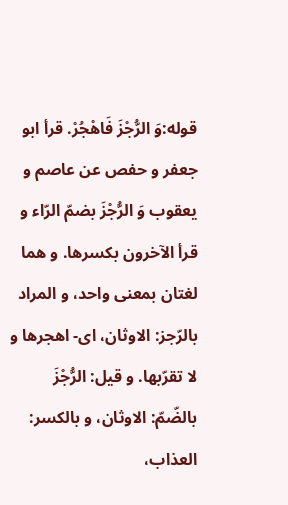قوله:وَ الرُّجْزَ فَاهْجُرْ. قرأ ابو جعفر و حفص عن عاصم و يعقوب وَ الرُّجْزَ بضمّ الرّاء و قرأ الآخرون بكسرها. و هما لغتان بمعنى واحد، و المراد بالرّجز: الاوثان، اى- اهجرها و لا تقرّبها. و قيل: الرُّجْزَ بالضّمّ: الاوثان، و بالكسر: العذاب،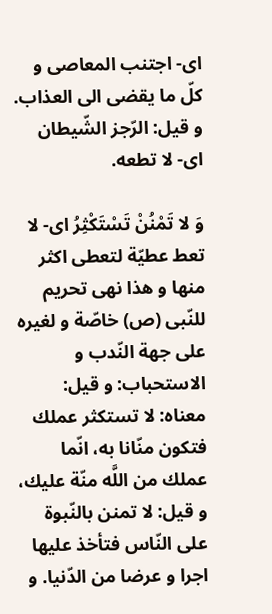اى- اجتنب المعاصى و كلّ ما يقضى الى العذاب. و قيل: الرّجز الشّيطان اى- لا تطعه.

وَ لا تَمْنُنْ تَسْتَكْثِرُ اى- لا تعط عطيّة لتعطى اكثر منها و هذا نهى تحريم للنّبى (ص) خاصّة و لغيره على جهة النّدب و الاستحباب: و قيل: معناه: لا تستكثر عملك فتكون منّانا به، انّما عملك من اللَّه منّة عليك، و قيل: لا تمنن بالنّبوة على النّاس فتأخذ عليها اجرا و عرضا من الدّنيا. و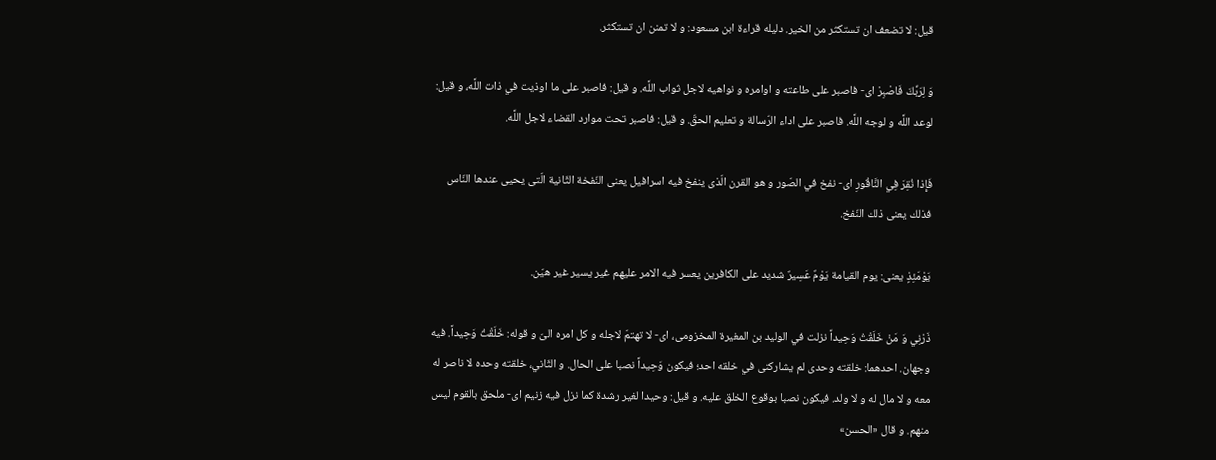قيل: لا تضعف ان تستكثر من الخير. دليله قراءة ابن مسعود: و لا تمنن ان تستكثر.

وَ لِرَبِّكَ فَاصْبِرْ اى- فاصبر على طاعته و اوامره و نواهيه لاجل ثواب اللَّه. و قيل: فاصبر على ما اوذيت في ذات اللَّه، و قيل: لوعد اللَّه و لوجه اللَّه. فاصبر على اداء الرّسالة و تعليم الحقّ. و قيل: فاصبر تحت موارد القضاء لاجل اللَّه.

فَإِذا نُقِرَ فِي النَّاقُورِ اى- نفخ في الصّور و هو القرن الّذى ينفخ فيه اسرافيل يعنى النّفخة الثّانية الّتى يحيى عندها النّاس فذلك يعنى ذلك النّفخ.

يَوْمَئِذٍ يعنى: يوم القيامة يَوْمٌ عَسِيرٌ شديد على الكافرين يعسر فيه الامر عليهم غير يسير غير هيّن.

ذَرْنِي وَ مَنْ خَلَقْتُ وَحِيداً نزلت في الوليد بن المغيرة المخزومى، اى- لا تهتمّ لاجله و كل امره الىّ و قوله: خَلَقْتُ وَحِيداً. فيه وجهان. احدهما: خلقته وحدى لم يشاركنى في خلقه احد؛ فيكون وَحِيداً نصبا على الحال. و الثّاني، خلقته وحده لا ناصر له معه و لا مال له و لا ولد. فيكون نصبا بوقوع الخلق عليه. و قيل: وحيدا لغير رشدة كما نزل فيه زنيم اى- ملحق بالقوم ليس منهم. و قال «الحسن»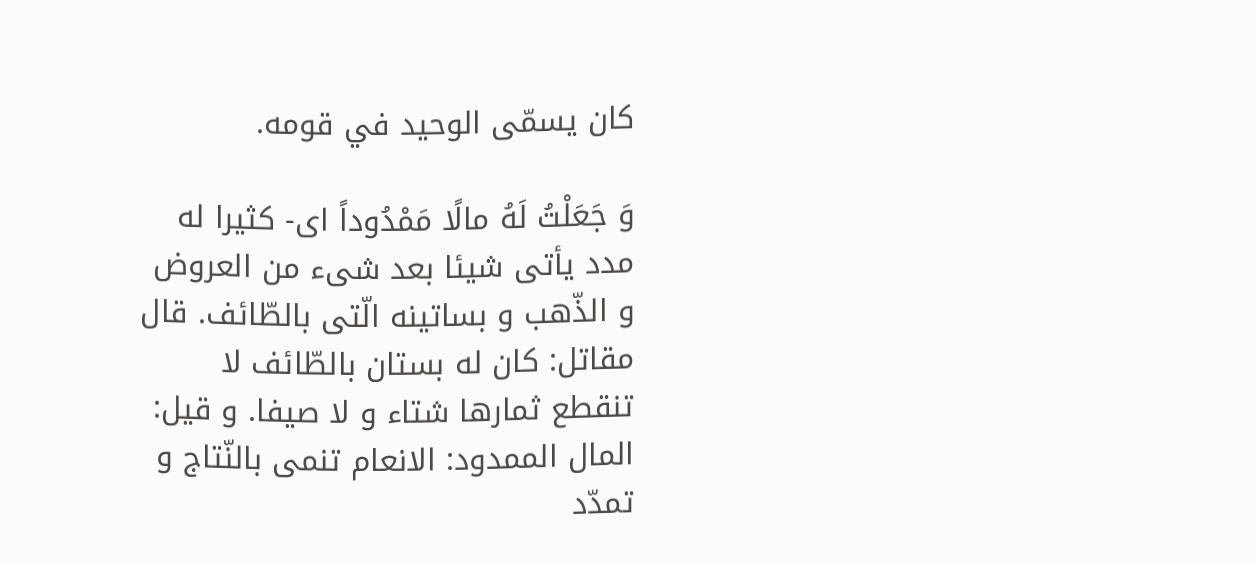كان يسمّى الوحيد في قومه.

وَ جَعَلْتُ لَهُ مالًا مَمْدُوداً اى- كثيرا له مدد يأتى شيئا بعد شىء من العروض و الذّهب و بساتينه الّتى بالطّائف. قال مقاتل: كان له بستان بالطّائف لا تنقطع ثمارها شتاء و لا صيفا. و قيل: المال الممدود: الانعام تنمى بالنّتاج و تمدّد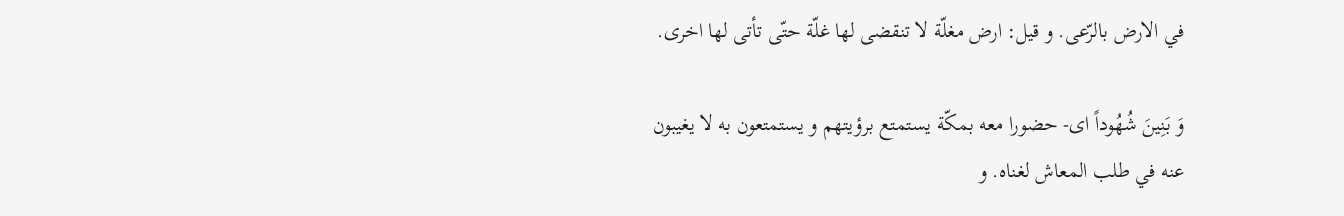في الارض بالرّعى. و قيل: ارض مغلّة لا تنقضى لها غلّة حتّى تأتى لها اخرى.

وَ بَنِينَ شُهُوداً اى- حضورا معه بمكّة يستمتع برؤيتهم و يستمتعون به لا يغيبون عنه في طلب المعاش لغناه. و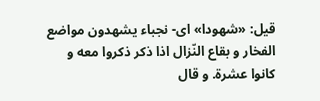قيل: «شهودا» اى- نجباء يشهدون مواضع الفخار و بقاع النّزال اذا ذكر ذكروا معه و كانوا عشرة. و قال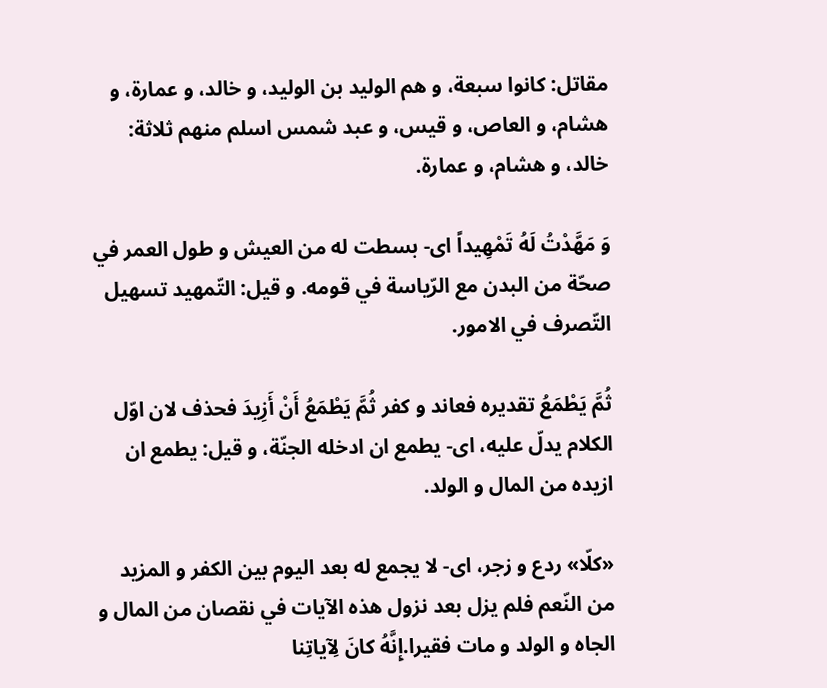مقاتل: كانوا سبعة، و هم الوليد بن الوليد، و خالد، و عمارة، و هشام، و العاص، و قيس، و عبد شمس اسلم منهم ثلاثة: خالد، و هشام، و عمارة.

وَ مَهَّدْتُ لَهُ تَمْهِيداً اى- بسطت له من العيش و طول العمر في صحّة من البدن مع الرّياسة في قومه. و قيل: التّمهيد تسهيل التّصرف في الامور.

ثُمَّ يَطْمَعُ تقديره فعاند و كفر ثُمَّ يَطْمَعُ أَنْ أَزِيدَ فحذف لان اوّل الكلام يدلّ عليه، اى- يطمع ان ادخله الجنّة، و قيل: يطمع ان ازيده من المال و الولد.

«كلّا» ردع و زجر، اى- لا يجمع له بعد اليوم بين الكفر و المزيد من النّعم فلم يزل بعد نزول هذه الآيات في نقصان من المال و الجاه و الولد و مات فقيرا.إِنَّهُ كانَ لِآياتِنا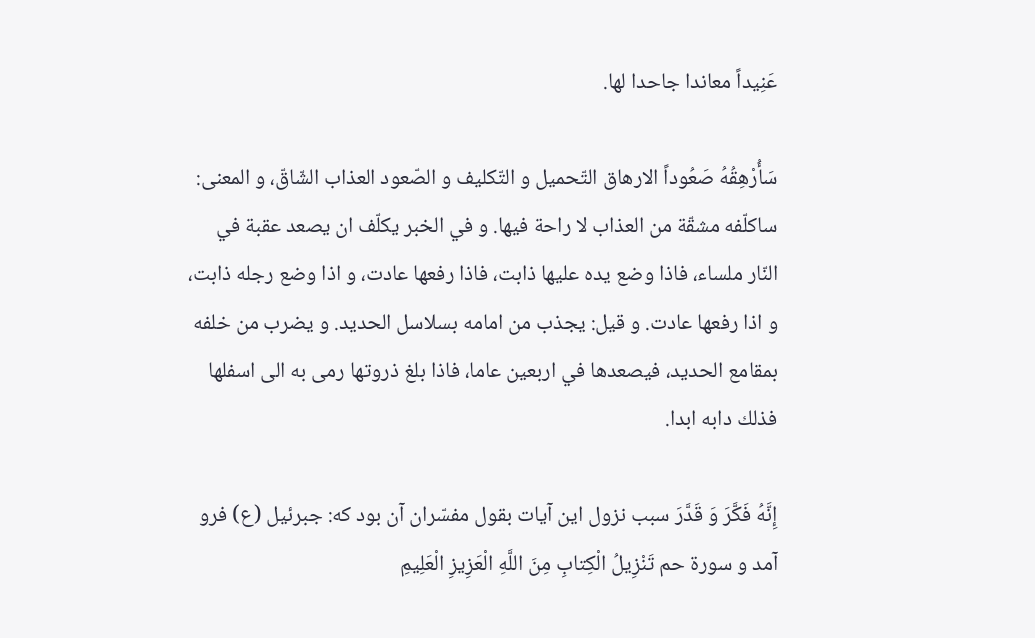عَنِيداً معاندا جاحدا لها.

سَأُرْهِقُهُ صَعُوداً الارهاق التّحميل و التّكليف و الصّعود العذاب الشّاقّ، و المعنى: ساكلّفه مشقّة من العذاب لا راحة فيها. و في الخبر يكلّف ان يصعد عقبة في النّار ملساء، فاذا وضع يده عليها ذابت، فاذا رفعها عادت، و اذا وضع رجله ذابت، و اذا رفعها عادت. و قيل: يجذب من امامه بسلاسل الحديد. و يضرب من خلفه بمقامع الحديد، فيصعدها في اربعين عاما، فاذا بلغ ذروتها رمى به الى اسفلها فذلك دابه ابدا.

إِنَّهُ فَكَّرَ وَ قَدَّرَ سبب نزول اين آيات بقول مفسّران آن بود كه: جبرئيل (ع) فرو آمد و سورة حم تَنْزِيلُ الْكِتابِ مِنَ اللَّهِ الْعَزِيزِ الْعَلِيمِ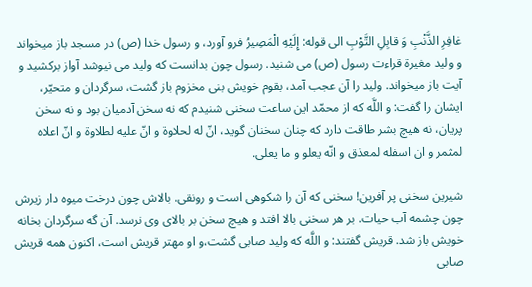غافِرِ الذَّنْبِ وَ قابِلِ التَّوْبِ الى قوله: إِلَيْهِ الْمَصِيرُ فرو آورد، و رسول خدا (ص) در مسجد باز ميخواند و وليد مغيرة قراءت رسول (ص) مى شنيد. رسول چون بدانست كه وليد مى نيوشد آواز بركشيد و آيت باز ميخواند. وليد را آن عجب آمد، بقوم خويش بنى مخزوم باز گشت، سرگردان و متحيّر، ايشان را گفت: و اللَّه كه از محمّد اين ساعت سخنى شنيدم كه نه سخن آدميان بود و نه سخن پريان، نه هيچ بشر طاقت دارد كه چنان سخنان گويد، انّ له لحلاوة و انّ عليه لطلاوة و انّ اعلاه لمثمر و ان اسفله لمعذق و انّه يعلو و ما يعلى.

شيرين سخنى پر آفرين! سخنى كه آن را شكوهى است و رونقى. بالاش چون درخت ميوه دار زيرش چون چشمه آب حيات. بر هر سخنى بالا افتد و هيچ سخن بر بالاى وى نرسد. آن گه سرگردان بخانه خويش باز شد. قريش گفتند: و اللَّه كه وليد صابى گشت،و او مهتر قريش است، اكنون همه قريش صابى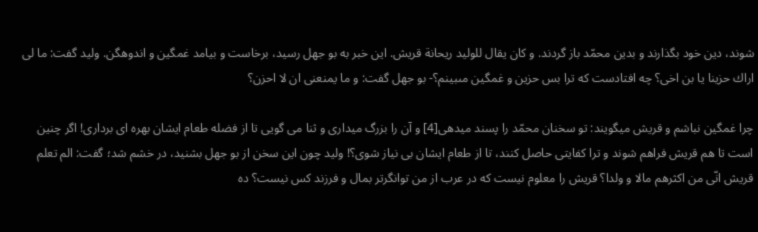شوند، دين خود بگذارند و بدين محمّد باز گردند. و كان يقال للوليد ريحانة قريش. اين خبر به بو جهل رسيد، برخاست و بيامد غمگين و اندوهگن. وليد گفت: ما لى اراك حزينا يا بن اخى؟ چه افتادست كه ترا بس حزين و غمگين مىبينم؟- بو جهل گفت: و ما يمنعنى ان لا احزن؟

چرا غمگين نباشم و قريش ميگويند: تو سخنان محمّد را پسند ميدهى[4] و آن را بزرگ ميدارى و ثنا مى گويى تا از فضله طعام ايشان بهره اى بردارى! اگر چنين است تا هم قريش فراهم شوند و ترا كفايتى حاصل كنند، تا از طعام ايشان بى نياز شوى؟! وليد چون اين سخن از بو جهل بشنيد، در خشم شد؛ گفت: الم تعلم قريش انّى من اكثرهم مالا و ولدا؟ قريش را معلوم نيست كه در عرب از من توانگرتر بمال و فرزند كس نيست؟ ده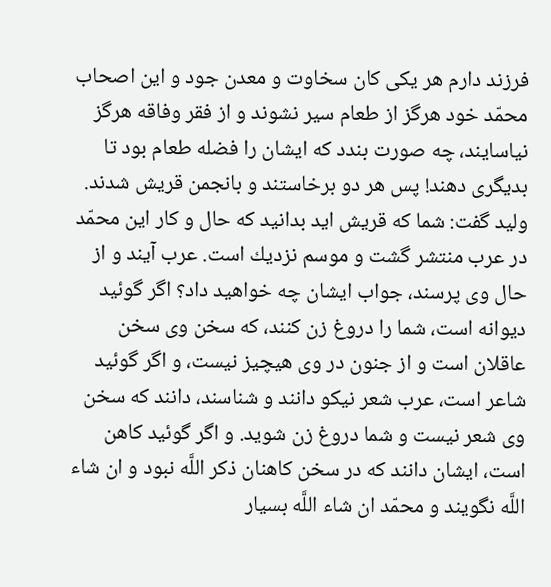فرزند دارم هر يكى كان سخاوت و معدن جود و اين اصحاب محمّد خود هرگز از طعام سير نشوند و از فقر وفاقه هرگز نياسايند، چه صورت بندد كه ايشان را فضله طعام بود تا بديگرى دهند! پس هر دو برخاستند و بانجمن قريش شدند. وليد گفت: شما كه قريش ايد بدانيد كه حال و كار اين محمّد در عرب منتشر گشت و موسم نزديك است. عرب آيند و از حال وى پرسند، جواب ايشان چه خواهيد داد؟ اگر گوئيد ديوانه است، شما را دروغ زن كنند، كه سخن وى سخن عاقلان است و از جنون در وى هيچيز نيست، و اگر گوئيد شاعر است، عرب شعر نيكو دانند و شناسند، دانند كه سخن وى شعر نيست و شما دروغ زن شويد. و اگر گوئيد كاهن است، ايشان دانند كه در سخن كاهنان ذكر اللَّه نبود و ان شاء اللَّه نگويند و محمّد ان شاء اللَّه بسيار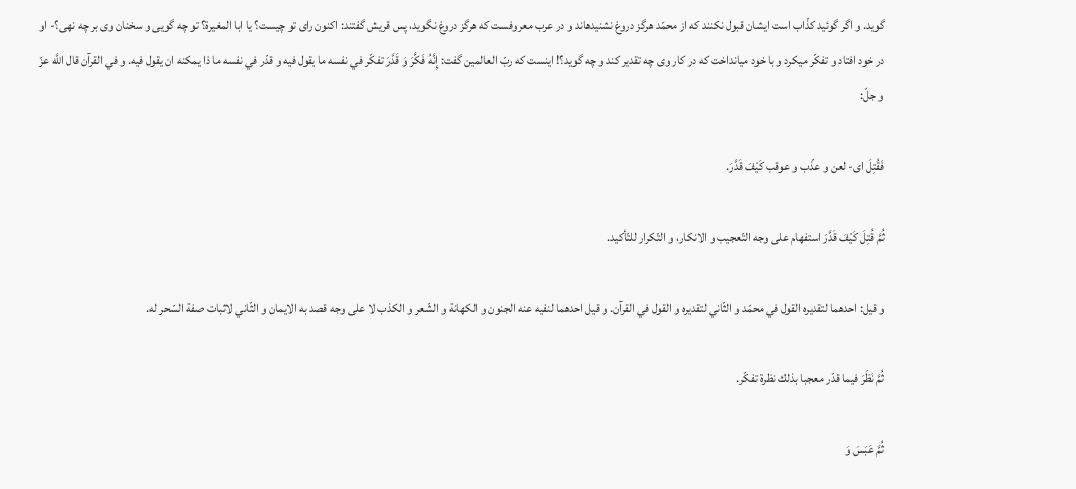گويد. و اگر گوئيد كذّاب است ايشان قبول نكنند كه از محمّد هرگز دروغ نشنيدهاند و در عرب معروفست كه هرگز دروغ نگويد، پس قريش گفتند: اكنون راى تو چيست؟ يا ابا المغيرة؟ تو چه گويى و سخنان وى بر چه نهى؟- او در خود افتاد و تفكّر ميكرد و با خود ميانداخت كه در كار وى چه تقدير كند و چه گويد؟! اينست كه ربّ العالمين گفت: إِنَّهُ فَكَّرَ وَ قَدَّرَ تفكّر في نفسه ما يقول فيه و قدّر في نفسه ما ذا يمكنه ان يقول فيه. و في القرآن قال اللَّه عزّ و جلّ:

فَقُتِلَ اى- لعن و عذّب و عوقب كَيْفَ قَدَّرَ.

ثُمَّ قُتِلَ كَيْفَ قَدَّرَ استفهام على وجه التّعجيب و الانكار، و التّكرار للتّأكيد.

و قيل: احدهما لتقديره القول في محمّد و الثّاني لتقديره و القول في القرآن. و قيل احدهما لنفيه عنه الجنون و الكهانة و الشّعر و الكذب لا على وجه قصد به الايمان و الثّاني لاثبات صفة السّحر له.

ثُمَّ نَظَرَ فيما قدّر معجبا بذلك نظرة تفكّر.

ثُمَّ عَبَسَ وَ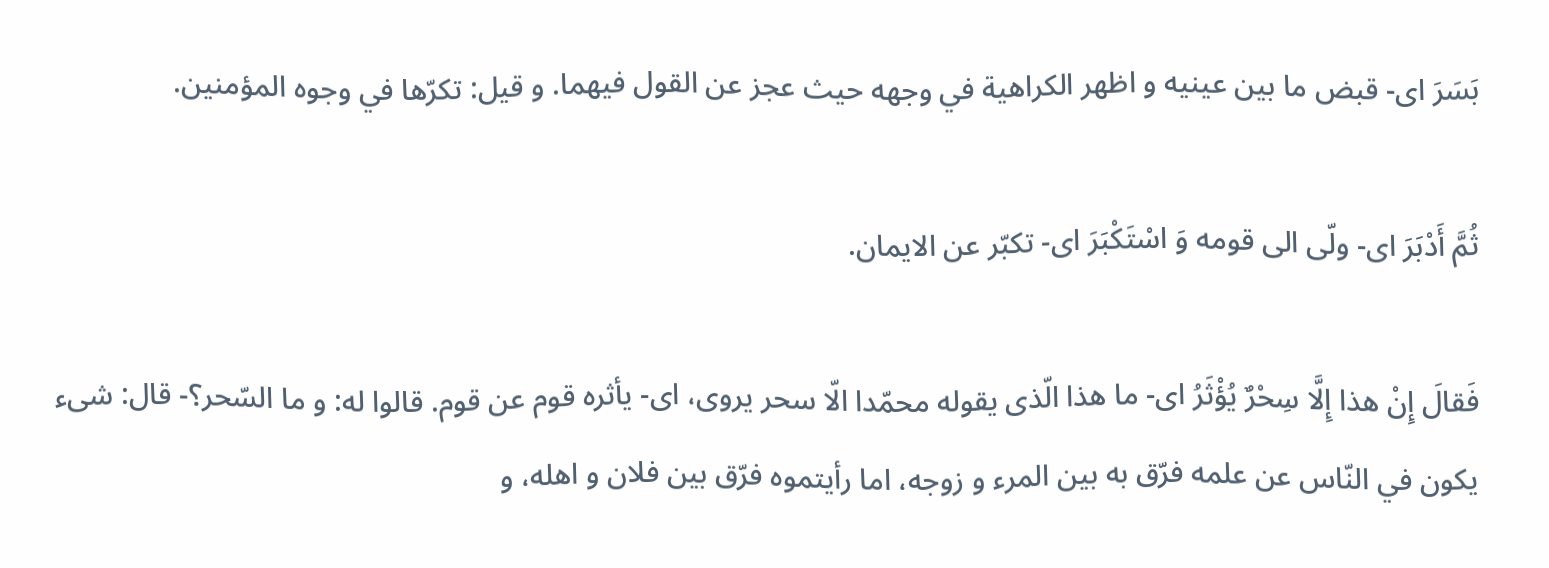بَسَرَ اى- قبض ما بين عينيه و اظهر الكراهية في وجهه حيث عجز عن القول فيهما. و قيل: تكرّها في وجوه المؤمنين.

ثُمَّ أَدْبَرَ اى- ولّى الى قومه وَ اسْتَكْبَرَ اى- تكبّر عن الايمان.

فَقالَ إِنْ هذا إِلَّا سِحْرٌ يُؤْثَرُ اى- ما هذا الّذى يقوله محمّدا الّا سحر يروى، اى- يأثره قوم عن قوم. قالوا له: و ما السّحر؟- قال: شىء يكون في النّاس عن علمه فرّق به بين المرء و زوجه، اما رأيتموه فرّق بين فلان و اهله، و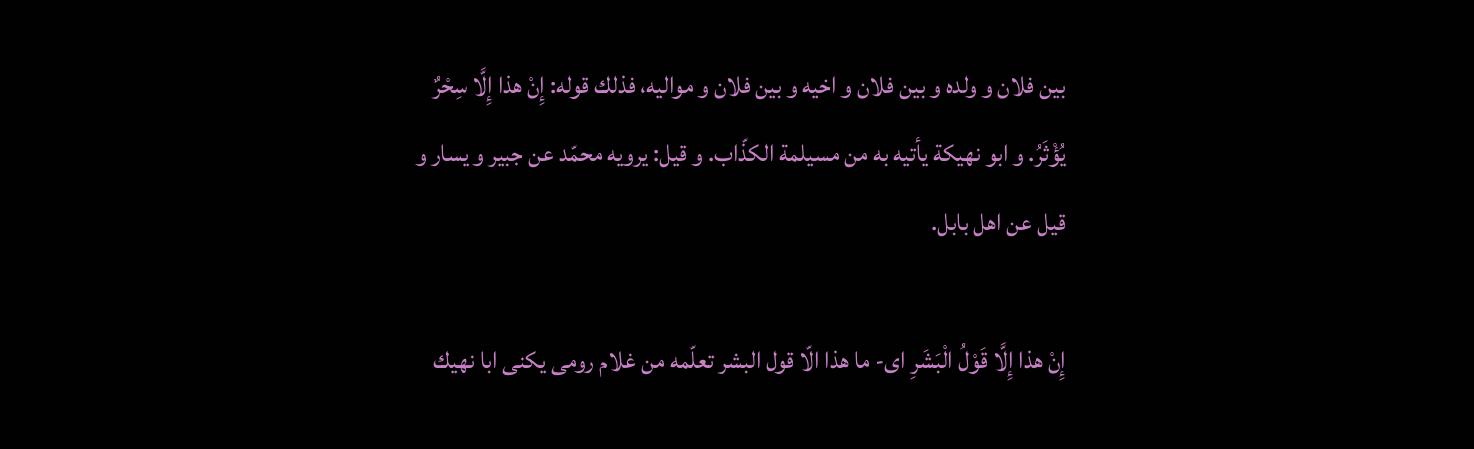بين فلان و ولده و بين فلان و اخيه و بين فلان و مواليه، فذلك قوله: إِنْ هذا إِلَّا سِحْرٌ يُؤْثَرُ. و ابو نهيكة يأتيه به من مسيلمة الكذّاب. و قيل: يرويه محمّد عن جبير و يسار و قيل عن اهل بابل.

إِنْ هذا إِلَّا قَوْلُ الْبَشَرِ اى- ما هذا الّا قول البشر تعلّمه من غلام رومى يكنى ابا نهيك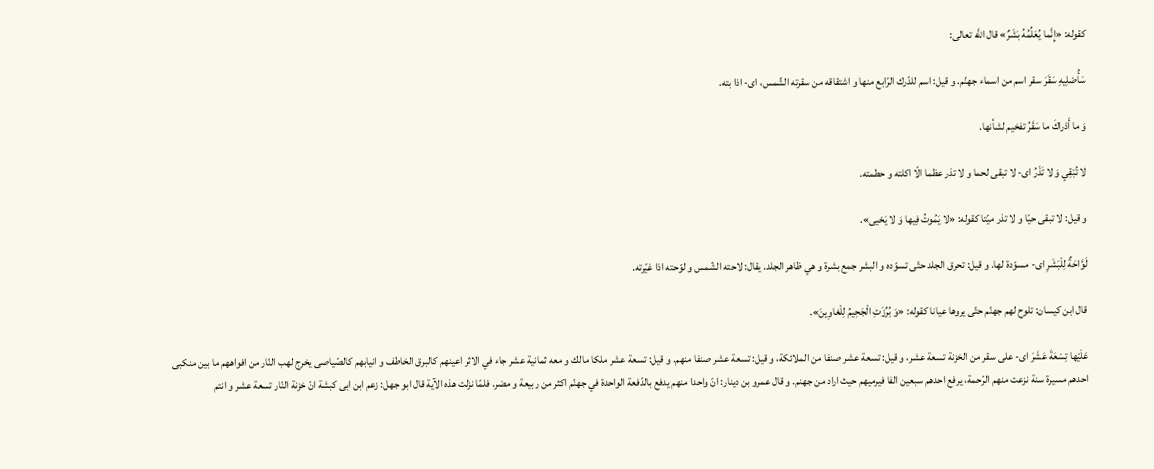كقوله: «إِنَّما يُعَلِّمُهُ بَشَرٌ» قال اللَّه تعالى:

سَأُصْلِيهِ سَقَرَ سقر اسم من اسماء جهنّم. و قيل: اسم للدّرك الرّابع منها و اشتقاقه من سقرته الشّمس، اى- اذا بته.

وَ ما أَدْراكَ ما سَقَرُ تفخيم لشأنها.

لا تُبْقِي وَ لا تَذَرُ اى- لا تبقى لحما و لا تذر عظما الّا اكلته و حطمته.

و قيل: لا تبقى حيّا و لا تذر ميّتا كقوله: «لا يَمُوتُ فِيها وَ لا يَحْيى».

لَوَّاحَةٌ لِلْبَشَرِ اى- مسوّدة لها. و قيل: تحرق الجلد حتّى تسوّده و البشر جمع بشرة و هي ظاهر الجلد. يقال: لاحته الشّمس و لوّحته اذا غيّرته.

قال ابن كيسان: تلوح لهم جهنّم حتّى يروها عيانا كقوله: «وَ بُرِّزَتِ الْجَحِيمُ لِلْغاوِينَ».

عَلَيْها تِسْعَةَ عَشَرَ اى- على سقر من الخزنة تسعة عشر، و قيل: تسعة عشر صنفا من الملائكة، و قيل: تسعة عشر صنفا منهم. و قيل: تسعة عشر ملكا مالك و معه ثمانية عشر جاء في الاثر اعينهم كالبرق الخاطف و انيابهم كالصّياصى يخرج لهب النّار من افواههم ما بين منكبى احدهم مسيرة سنة نزعت منهم الرّحمة، يرفع احدهم سبعين الفا فيرميهم حيث اراد من جهنم. و قال عمرو بن دينار: انّ واحدا منهم يدفع بالدّفعة الواحدة في جهنّم اكثر من ربيعة و مضر. فلمّا نزلت هذه الآية قال ابو جهل: زعم ابن ابى كبشة انّ خزنة النّار تسعة عشر و انتم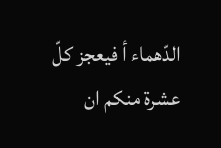الدّهماء أ فيعجز كلّ عشرة منكم ان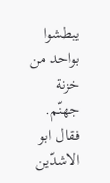يبطشوا بواحد من خزنة جهنّم. فقال ابو الاشدّين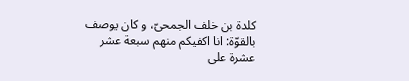كلدة بن خلف الجمحىّ، و كان يوصف بالقوّة: انا اكفيكم منهم سبعة عشر عشرة على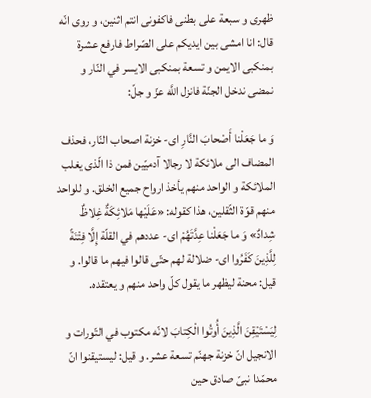ظهرى و سبعة على بطنى فاكفونى انتم اثنين، و روى انّه قال: انا امشى بين ايديكم على الصّراط فارفع عشرة بمنكبى الايمن و تسعة بمنكبى الايسر في النّار و نمضى ندخل الجنّة فانزل اللَّه عزّ و جلّ:

وَ ما جَعَلْنا أَصْحابَ النَّارِ اى- خزنة اصحاب النّار، فحذف المضاف الى ملائكة لا رجالا آدميّين فمن ذا الّذى يغلب الملائكة و الواحد منهم يأخذ ارواح جميع الخلق. و للواحد منهم قوّة الثّقلين، هذا كقوله: «عَلَيْها مَلائِكَةٌ غِلاظٌ شِدادٌ» وَ ما جَعَلْنا عِدَّتَهُمْ اى- عددهم في القلّة إِلَّا فِتْنَةً لِلَّذِينَ كَفَرُوا اى- ضلالة لهم حتّى قالوا فيهم ما قالوا. و قيل: محنة ليظهر ما يقول كلّ واحد منهم و يعتقده.

لِيَسْتَيْقِنَ الَّذِينَ أُوتُوا الْكِتابَ لانّه مكتوب في التّورات و الانجيل انّ خزنة جهنّم تسعة عشر. و قيل: ليستيقنوا انّ محمّدا نبىّ صادق حين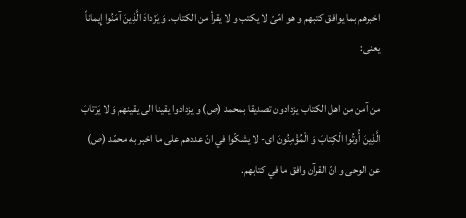اخبرهم بما يوافق كتبهم و هو امّىّ لا يكتب و لا يقرأ من الكتاب. وَ يَزْدادَ الَّذِينَ آمَنُوا إِيماناً يعنى:

من آمن من اهل الكتاب يزدادون تصديقا بمحمد (ص) و يزدادوا يقينا الى يقينهم وَ لا يَرْتابَ الَّذِينَ أُوتُوا الْكِتابَ وَ الْمُؤْمِنُونَ اى- لا يشكّوا في انّ عددهم على ما اخبر به محمّد (ص) عن الوحى و انّ القرآن وافق ما في كتابهم.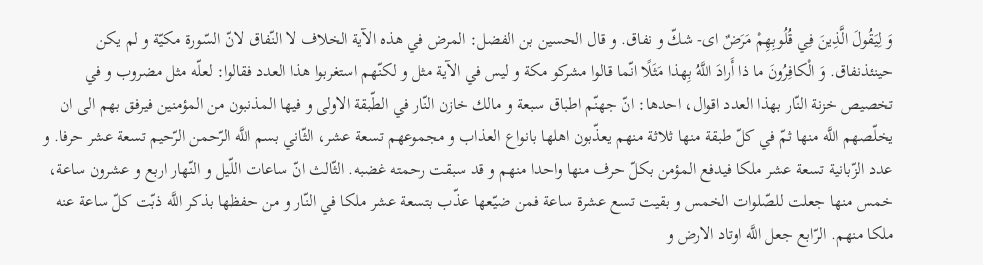وَ لِيَقُولَ الَّذِينَ فِي قُلُوبِهِمْ مَرَضٌ اى- شكّ و نفاق. و قال الحسين بن الفضل: المرض في هذه الآية الخلاف لا النّفاق لانّ السّورة مكيّة و لم يكن حينئذنفاق. وَ الْكافِرُونَ ما ذا أَرادَ اللَّهُ بِهذا مَثَلًا انّما قالوا مشركو مكة و ليس في الآية مثل و لكنّهم استغربوا هذا العدد فقالوا: لعلّه مثل مضروب و في تخصيص خزنة النّار بهذا العدد اقوال، احدها: انّ جهنّم اطباق سبعة و مالك خازن النّار في الطّبقة الاولى و فيها المذنبون من المؤمنين فيرفق بهم الى ان يخلّصهم اللَّه منها ثمّ في كلّ طبقة منها ثلاثة منهم يعذّبون اهلها بانواع العذاب و مجموعهم تسعة عشر، الثّاني بسم اللَّه الرّحمن الرّحيم تسعة عشر حرفا. و عدد الزّبانية تسعة عشر ملكا فيدفع المؤمن بكلّ حرف منها واحدا منهم و قد سبقت رحمته غضبه. الثّالث انّ ساعات اللّيل و النّهار اربع و عشرون ساعة، خمس منها جعلت للصّلوات الخمس و بقيت تسع عشرة ساعة فمن ضيّعها عذّب بتسعة عشر ملكا في النّار و من حفظها بذكر اللَّه ذبّت كلّ ساعة عنه ملكا منهم. الرّابع جعل اللَّه اوتاد الارض و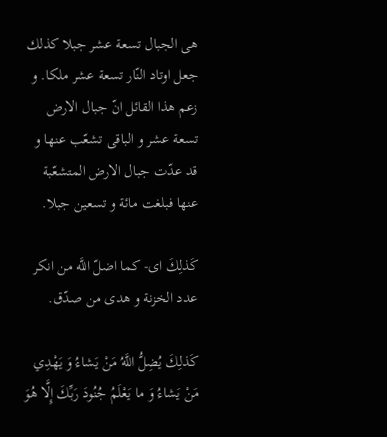هى الجبال تسعة عشر جبلا كذلك جعل اوتاد النّار تسعة عشر ملكا. و زعم هذا القائل انّ جبال الارض تسعة عشر و الباقى تشعّب عنها و قد عدّت جبال الارض المتشعّبة عنها فبلغت مائة و تسعين جبلا.

كَذلِكَ اى- كما اضلّ اللَّه من انكر عدد الخزنة و هدى من صدّق.

كَذلِكَ يُضِلُّ اللَّهُ مَنْ يَشاءُ وَ يَهْدِي مَنْ يَشاءُ وَ ما يَعْلَمُ جُنُودَ رَبِّكَ إِلَّا هُوَ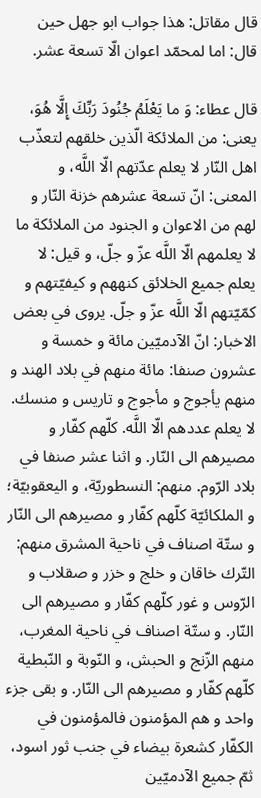قال مقاتل: هذا جواب ابو جهل حين قال: اما لمحمّد اعوان الّا تسعة عشر.

قال عطاء: وَ ما يَعْلَمُ جُنُودَ رَبِّكَ إِلَّا هُوَ، يعنى: من الملائكة الّذين خلقهم لتعذّب اهل النّار لا يعلم عدّتهم الّا اللَّه، و المعنى: انّ تسعة عشرهم خزنة النّار و لهم من الاعوان و الجنود من الملائكة ما لا يعلمهم الّا اللَّه عزّ و جلّ، و قيل: لا يعلم جميع الخلائق كنههم و كيفيّتهم و كمّيّتهم الّا اللَّه عزّ و جلّ. يروى في بعض الاخبار: انّ الآدميّين مائة و خمسة و عشرون صنفا: مائة منهم في بلاد الهند و منهم يأجوج و مأجوج و تاريس و منسك. لا يعلم عددهم الّا اللَّه. كلّهم كفّار و مصيرهم الى النّار. و اثنا عشر صنفا في بلاد الرّوم. منهم: النسطوريّة، و اليعقوبيّة؛ و الملكائيّة كلّهم كفّار و مصيرهم الى النّار و ستّة اصناف في ناحية المشرق منهم: التّرك خاقان و خلج و خزر و صقلاب و الرّوس و غور كلّهم كفّار و مصيرهم الى النّار. و ستّة اصناف في ناحية المغرب، منهم الزّنج و الحبش، و النّوبة و النّبطية كلّهم كفّار و مصيرهم الى النّار. و بقى جزء واحد و هم المؤمنون فالمؤمنون في الكفّار كشعرة بيضاء في جنب ثور اسود، ثمّ جميع الآدميّين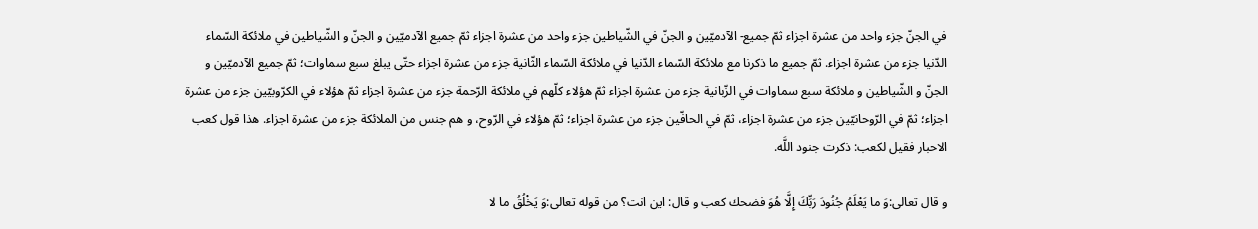في الجنّ جزء واحد من عشرة اجزاء ثمّ جميع- الآدميّين و الجنّ في الشّياطين جزء واحد من عشرة اجزاء ثمّ جميع الآدميّين و الجنّ و الشّياطين في ملائكة السّماء الدّنيا جزء من عشرة اجزاء. ثمّ جميع ما ذكرنا مع ملائكة السّماء الدّنيا في ملائكة السّماء الثّانية جزء من عشرة اجزاء حتّى يبلغ سبع سماوات؛ ثمّ جميع الآدميّين و الجنّ و الشّياطين و ملائكة سبع سماوات في الزّبانية جزء من عشرة اجزاء ثمّ هؤلاء كلّهم في ملائكة الرّحمة جزء من عشرة اجزاء ثمّ هؤلاء في الكرّوبيّين جزء من عشرة اجزاء؛ ثمّ في الرّوحانيّين جزء من عشرة اجزاء، ثمّ في الحافّين جزء من عشرة اجزاء؛ ثمّ هؤلاء في الرّوح، و هم جنس من الملائكة جزء من عشرة اجزاء. هذا قول كعب الاحبار فقيل لكعب: ذكرت جنود اللَّه.

و قال تعالى:وَ ما يَعْلَمُ جُنُودَ رَبِّكَ إِلَّا هُوَ فضحك كعب و قال: اين انت؟ من قوله تعالى:وَ يَخْلُقُ ما لا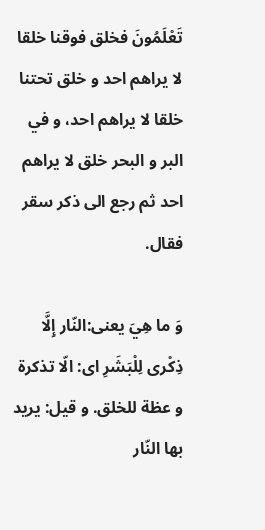تَعْلَمُونَ فخلق فوقنا خلقا لا يراهم احد و خلق تحتنا خلقا لا يراهم احد، و في البر و البحر خلق لا يراهم احد ثم رجع الى ذكر سقر فقال.

وَ ما هِيَ يعنى:النّار إِلَّا ذِكْرى لِلْبَشَرِ اى: الّا تذكرة و عظة للخلق. و قيل: يريد بها النّار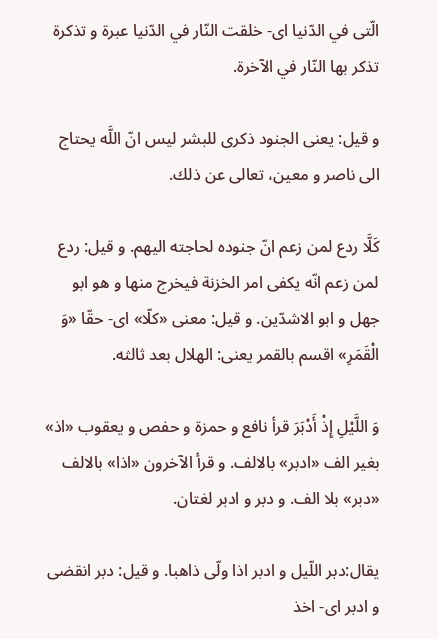الّتى في الدّنيا اى- خلقت النّار في الدّنيا عبرة و تذكرة تذكر بها النّار في الآخرة.

و قيل: يعنى الجنود ذكرى للبشر ليس انّ اللَّه يحتاج الى ناصر و معين، تعالى عن ذلك.

كَلَّا ردع لمن زعم انّ جنوده لحاجته اليهم. و قيل: ردع لمن زعم انّه يكفى امر الخزنة فيخرج منها و هو ابو جهل و ابو الاشدّين. و قيل: معنى «كلّا» اى- حقّا «وَ الْقَمَرِ» اقسم بالقمر يعنى: الهلال بعد ثالثه.

وَ اللَّيْلِ إِذْ أَدْبَرَ قرأ نافع و حمزة و حفص و يعقوب «اذ» بغير الف «ادبر» بالالف. و قرأ الآخرون «اذا» بالالف «دبر» بلا الف. و دبر و ادبر لغتان.

يقال:دبر اللّيل و ادبر اذا ولّى ذاهبا. و قيل: دبر انقضى و ادبر اى- اخذ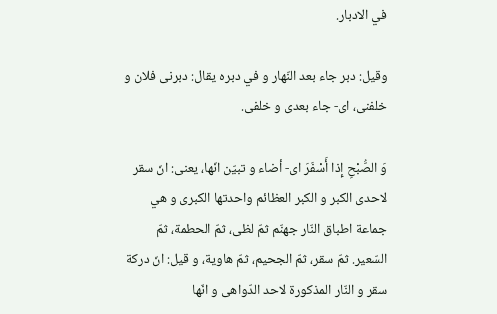في الادبار.

وقيل: دبر جاء بعد النّهار و في دبره يقال: دبرنى فلان و خلفنى، اى- جاء بعدى و خلفى.

وَ الصُّبْحِ إِذا أَسْفَرَ اى- أضاء و تبيّن انّها، يعنى: انّ سقر لاحدى الكبر و الكبر العظائم واحدتها الكبرى و هي جماعة اطباق النّار جهنّم ثمّ لظى، ثمّ الحطمة، ثمّ السّعير. ثمّ سقر، ثمّ الجحيم، ثمّ هاوية، و قيل: انّ دركة سقر و النّار المذكورة لاحد الدّواهى و انّها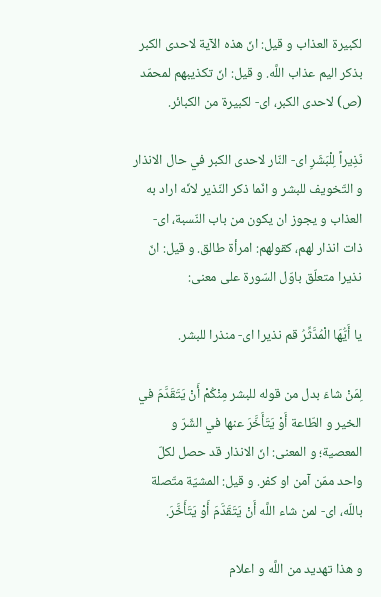لكبيرة العذاب و قيل: انّ هذه الآية لاحدى الكبر بذكر اليم عذاب اللَّه. و قيل: انّ تكذيبهم لمحمّد (ص) لاحدى الكبر، اى- لكبيرة من الكبائر.

نَذِيراً لِلْبَشَرِ اى- النّار لاحدى الكبر في حال الانذار و التّخويف للبشر و انّما ذكر النّذير لانّه اراد به العذاب و يجوز ان يكون من باب النّسبة، اى- ذات انذار لهم، كقولهم: امرأة طالق. و قيل: انّ نذيرا متعلّق باوّل السّورة على معنى:

يا أَيُّهَا الْمُدَّثِّرُ قم نذيرا اى- منذرا للبشر.

لِمَنْ شاءَ بدل من قوله للبشر مِنْكُمْ أَنْ يَتَقَدَّمَ في الخير و الطّاعة أَوْ يَتَأَخَّرَ عنها في الشّرّ و المعصية؛ و المعنى: انّ الانذار قد حصل لكلّ واحد ممّن آمن او كفر. و قيل: المشيّة متّصلة باللّه، اى- لمن شاء اللَّه أَنْ يَتَقَدَّمَ أَوْ يَتَأَخَّرَ.

و هذا تهديد من اللَّه و اعلام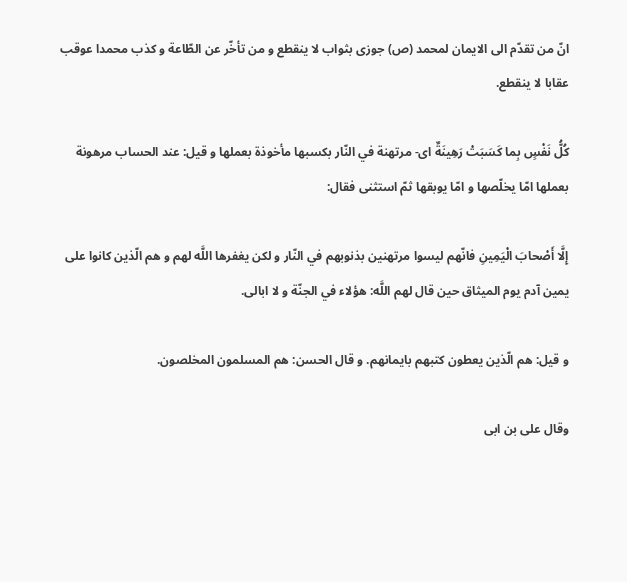انّ من تقدّم الى الايمان لمحمد (ص) جوزى بثواب لا ينقطع و من تأخّر عن الطّاعة و كذب محمدا عوقب عقابا لا ينقطع.

كُلُّ نَفْسٍ بِما كَسَبَتْ رَهِينَةٌ اى- مرتهنة في النّار بكسبها مأخوذة بعملها و قيل: عند الحساب مرهونة بعملها امّا يخلّصها و امّا يوبقها ثمّ استثنى فقال:

إِلَّا أَصْحابَ الْيَمِينِ فانّهم ليسوا مرتهنين بذنوبهم في النّار و لكن يغفرها اللَّه لهم و هم الّذين كانوا على يمين آدم يوم الميثاق حين قال لهم اللَّه: هؤلاء في الجنّة و لا ابالى.

و قيل: هم الّذين يعطون كتبهم بايمانهم. و قال الحسن: هم المسلمون المخلصون.

وقال على بن ابى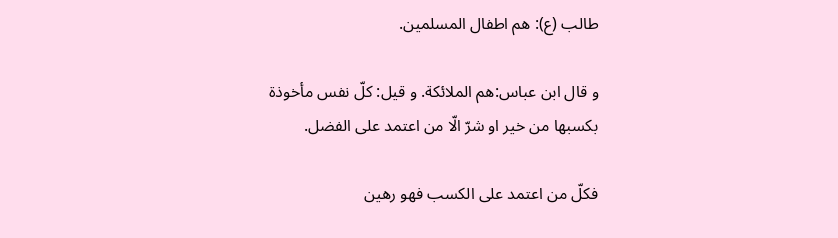طالب (ع): هم اطفال المسلمين.

و قال ابن عباس:هم الملائكة. و قيل: كلّ نفس مأخوذة بكسبها من خير او شرّ الّا من اعتمد على الفضل.

فكلّ من اعتمد على الكسب فهو رهين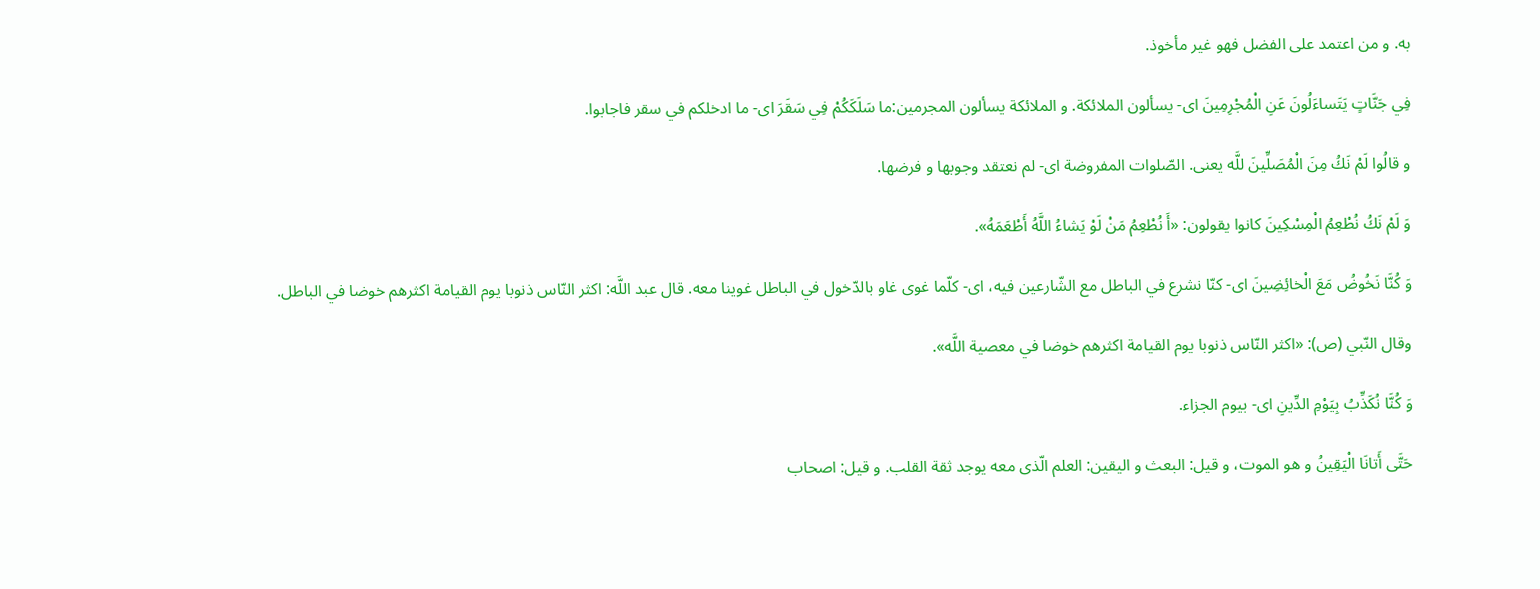به. و من اعتمد على الفضل فهو غير مأخوذ.

فِي جَنَّاتٍ يَتَساءَلُونَ عَنِ الْمُجْرِمِينَ اى- يسألون الملائكة. و الملائكة يسألون المجرمين:ما سَلَكَكُمْ فِي سَقَرَ اى- ما ادخلكم في سقر فاجابوا.

و قالُوا لَمْ نَكُ مِنَ الْمُصَلِّينَ للَّه يعنى. الصّلوات المفروضة اى- لم نعتقد وجوبها و فرضها.

وَ لَمْ نَكُ نُطْعِمُ الْمِسْكِينَ كانوا يقولون: «أَ نُطْعِمُ مَنْ لَوْ يَشاءُ اللَّهُ أَطْعَمَهُ».

وَ كُنَّا نَخُوضُ مَعَ الْخائِضِينَ اى- كنّا نشرع في الباطل مع الشّارعين فيه، اى- كلّما غوى غاو بالدّخول في الباطل غوينا معه. قال عبد اللَّه: اكثر النّاس ذنوبا يوم القيامة اكثرهم خوضا في الباطل.

وقال النّبي (ص): «اكثر النّاس ذنوبا يوم القيامة اكثرهم خوضا في معصية اللَّه».

وَ كُنَّا نُكَذِّبُ بِيَوْمِ الدِّينِ اى- بيوم الجزاء.

حَتَّى أَتانَا الْيَقِينُ و هو الموت، و قيل: البعث و اليقين: العلم الّذى معه يوجد ثقة القلب. و قيل: اصحاب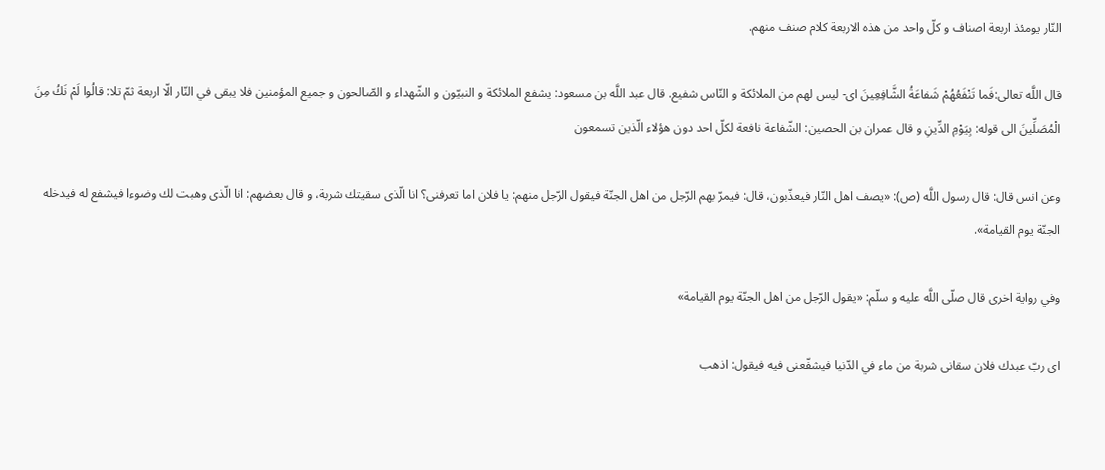النّار يومئذ اربعة اصناف و كلّ واحد من هذه الاربعة كلام صنف منهم.

قال اللَّه تعالى:فَما تَنْفَعُهُمْ شَفاعَةُ الشَّافِعِينَ اى- ليس لهم من الملائكة و النّاس شفيع. قال عبد اللَّه بن مسعود: يشفع الملائكة و النبيّون و الشّهداء و الصّالحون و جميع المؤمنين فلا يبقى في النّار الّا اربعة ثمّ تلا: قالُوا لَمْ نَكُ مِنَ الْمُصَلِّينَ الى قوله: بِيَوْمِ الدِّينِ و قال عمران بن الحصين: الشّفاعة نافعة لكلّ احد دون هؤلاء الّذين تسمعون

وعن انس قال: قال رسول اللَّه (ص): «يصف اهل النّار فيعذّبون، قال: فيمرّ بهم الرّجل من اهل الجنّة فيقول الرّجل منهم: يا فلان اما تعرفنى؟ انا الّذى سقيتك شربة، و قال بعضهم: انا الّذى وهبت لك وضوءا فيشفع له فيدخله الجنّة يوم القيامة».

وفي رواية اخرى قال صلّى اللَّه عليه و سلّم: «يقول الرّجل من اهل الجنّة يوم القيامة»

اى ربّ عبدك فلان سقانى شربة من ماء في الدّنيا فيشفّعنى فيه فيقول: اذهب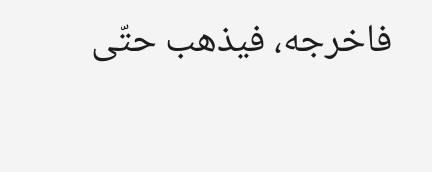فاخرجه، فيذهب حتّى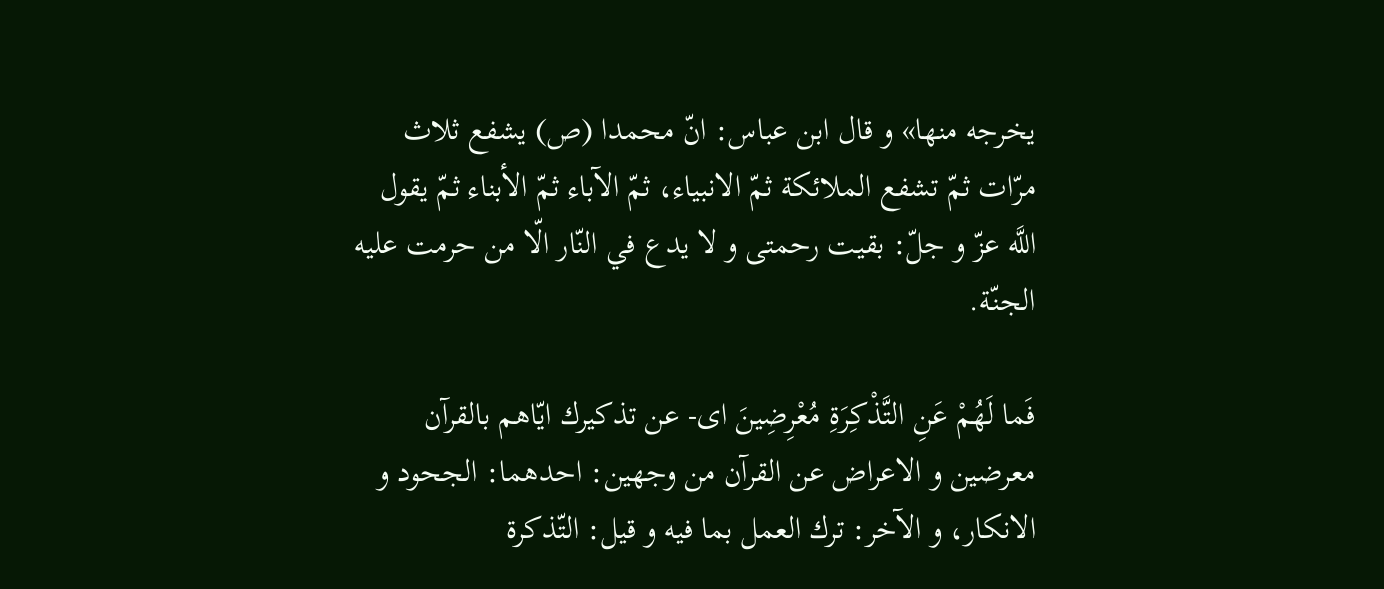يخرجه منها» و قال ابن عباس: انّ محمدا (ص) يشفع ثلاث مرّات ثمّ تشفع الملائكة ثمّ الانبياء، ثمّ الآباء ثمّ الأبناء ثمّ يقول اللَّه عزّ و جلّ: بقيت رحمتى و لا يدع في النّار الّا من حرمت عليه الجنّة.

فَما لَهُمْ عَنِ التَّذْكِرَةِ مُعْرِضِينَ اى- عن تذكيرك ايّاهم بالقرآن معرضين و الاعراض عن القرآن من وجهين: احدهما: الجحود و الانكار، و الآخر: ترك العمل بما فيه و قيل: التّذكرة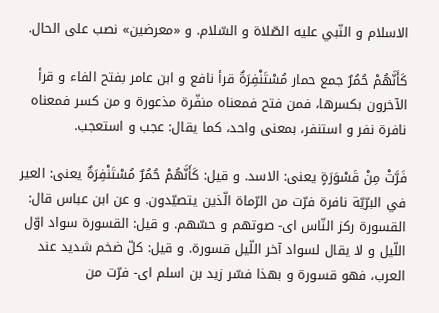الاسلام و النّبي عليه الصّلاة و السّلام. و «معرضين» نصب على الحال.

كَأَنَّهُمْ حُمُرٌ جمع حمار مُسْتَنْفِرَةٌ قرأ نافع و ابن عامر بفتح الفاء و قرأ الآخرون بكسرها، فمن فتح فمعناه منفّرة مذعورة و من كسر فمعناه نافرة نفر و استنفر، بمعنى واحد، كما يقال: عجب و استعجب.

فَرَّتْ مِنْ قَسْوَرَةٍ يعنى: الاسد. و قيل: كَأَنَّهُمْ حُمُرٌ مُسْتَنْفِرَةٌ يعنى: العير في البرّيّة نافرة فرّت من الرّماة الّذين يتصيّدون. و عن ابن عباس قال: القسورة ركز النّاس اى- صوتهم و حسّهم. و قيل: القسورة سواد اوّل اللّيل و لا يقال لسواد آخر اللّيل قسورة. و قيل: كلّ ضخم شديد عند العرب، فهو قسورة و بهذا فسّر زيد بن اسلم اى- فرّت من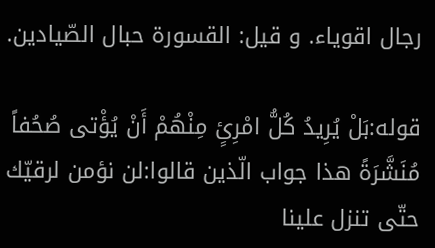رجال اقوياء. و قيل: القسورة حبال الصّيادين.

قوله:بَلْ يُرِيدُ كُلُّ امْرِئٍ مِنْهُمْ أَنْ يُؤْتى صُحُفاً مُنَشَّرَةً هذا جواب الّذين قالوا:لن نؤمن لرقيّك حتّى تنزل علينا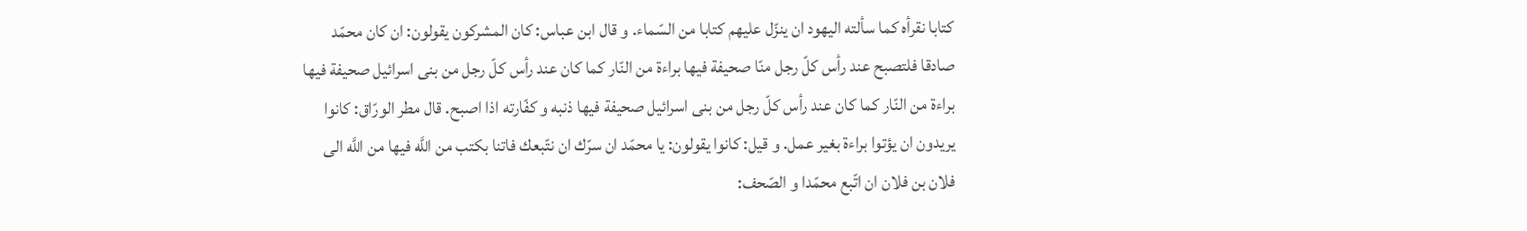كتابا نقرأه كما سألته اليهود ان ينزّل عليهم كتابا من السّماء. و قال ابن عباس: كان المشركون يقولون: ان كان محمّد صادقا فلتصبح عند رأس كلّ رجل منّا صحيفة فيها براءة من النّار كما كان عند رأس كلّ رجل من بنى اسرائيل صحيفة فيها براءة من النّار كما كان عند رأس كلّ رجل من بنى اسرائيل صحيفة فيها ذنبه و كفّارته اذا اصبح. قال مطر الورّاق: كانوا يريدون ان يؤتوا براءة بغير عمل. و قيل: كانوا يقولون: يا محمّد ان سرّك ان نتّبعك فاتنا بكتب من اللَّه فيها من اللَّه الى فلان بن فلان ان اتّبع محمّدا و الصّحف: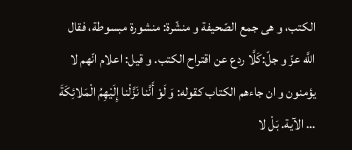الكتب، و هى جمع الصّحيفة و منشّرة: منشورة مبسوطة، فقال اللَّه عزّ و جلّ:كَلَّا ردع عن اقتراح الكتب. و قيل: اعلام انّهم لا يؤمنون و ان جاءهم الكتاب كقوله: وَ لَوْ أَنَّنا نَزَّلْنا إِلَيْهِمُ الْمَلائِكَةَ … الآية. بَلْ لا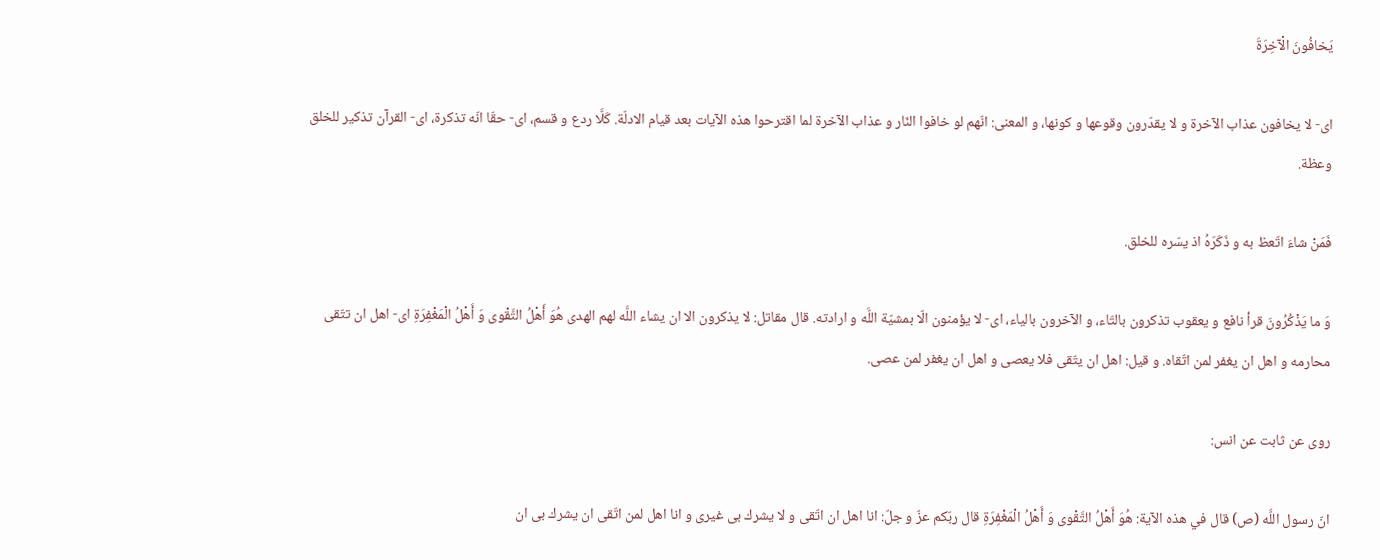يَخافُونَ الْآخِرَةَ

اى- لا يخافون عذاب الآخرة و لا يقدّرون وقوعها و كونها، و المعنى: انّهم لو خافوا النّار و عذاب الآخرة لما اقترحوا هذه الآيات بعد قيام الادلّة. كَلَّا ردع و قسم، اى- حقّا انّه تذكرة، اى- القرآن تذكير للخلق وعظة.

فَمَنْ شاءَ اتّعظ به و ذَكَرَهُ اذ يسّره للخلق.

وَ ما يَذْكُرُونَ قرأ نافع و يعقوب تذكرون بالتّاء، و الآخرون بالياء، اى- لا يؤمنون الّا بمشيّة اللَّه و ارادته. قال مقاتل: لا يذكرون الا ان يشاء اللَّه لهم الهدى هُوَ أَهْلُ التَّقْوى وَ أَهْلُ الْمَغْفِرَةِ اى- اهل ان تتّقى محارمه و اهل ان يغفر لمن اتّقاه. و قيل: اهل ان يتّقى فلا يعصى و اهل ان يغفر لمن عصى.

روى عن ثابت عن انس:

انّ رسول اللَّه (ص) قال في هذه الآية: هُوَ أَهْلُ التَّقْوى وَ أَهْلُ الْمَغْفِرَةِ قال ربّكم عزّ و جلّ: انا اهل ان اتّقى و لا يشرك بى غيرى و انا اهل لمن اتّقى ان يشرك بى ان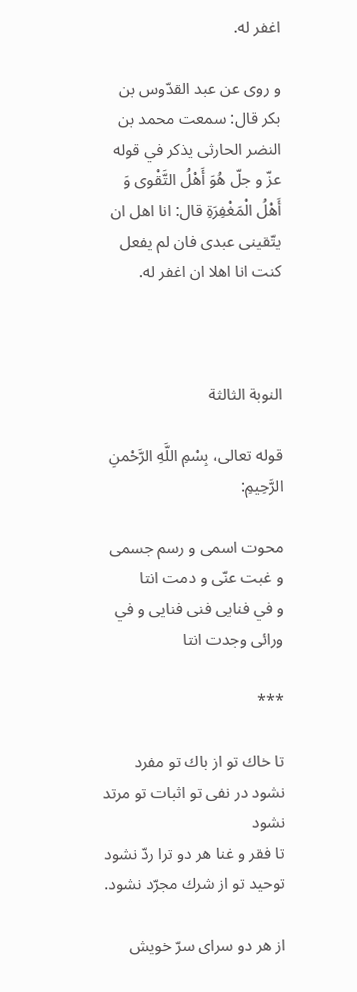اغفر له.

و روى عن عبد القدّوس بن بكر قال: سمعت محمد بن النضر الحارثى يذكر في قوله عزّ و جلّ هُوَ أَهْلُ التَّقْوى وَ أَهْلُ الْمَغْفِرَةِ قال: انا اهل ان يتّقينى عبدى فان لم يفعل كنت انا اهلا ان اغفر له.



النوبة الثالثة

قوله تعالى، بِسْمِ اللَّهِ الرَّحْمنِ الرَّحِيمِ:

محوت اسمى و رسم جسمى و غبت عنّى و دمت انتا
و في فنايى فنى فنايى و في ورائى وجدت انتا

***

تا خاك تو از باك تو مفرد نشود در نفى تو اثبات تو مرتد نشود
تا فقر و غنا هر دو ترا ردّ نشود توحيد تو از شرك مجرّد نشود.

از هر دو سراى سرّ خويش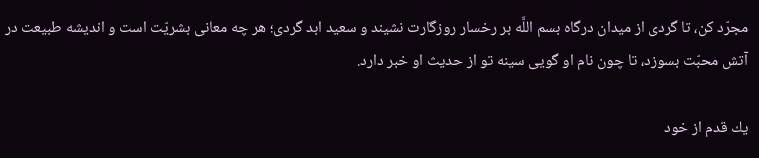مجرّد كن، تا گردى از ميدان درگاه بسم اللَّه بر رخسار روزگارت نشيند و سعيد ابد گردى؛ هر چه معانى بشريّت است و انديشه طبيعت در آتش محبّت بسوزد، تا چون نام او گويى سينه تو از حديث او خبر دارد.

يك قدم از خود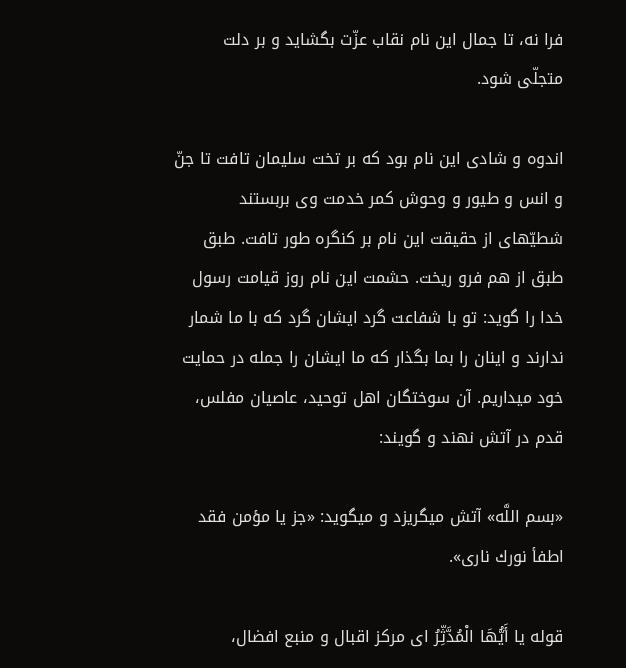فرا نه، تا جمال اين نام نقاب عزّت بگشايد و بر دلت متجلّى شود.

اندوه و شادى اين نام بود كه بر تخت سليمان تافت تا جنّ و انس و طيور و وحوش كمر خدمت وى بربستند شطيّهاى از حقيقت اين نام بر كنگره طور تافت. طبق طبق از هم فرو ريخت. حشمت اين نام روز قيامت رسول خدا را گويد: تو با شفاعت گرد ايشان گرد كه با ما شمار ندارند و اينان را بما بگذار كه ما ايشان را جمله در حمايت خود ميداريم. آن سوختگان اهل توحيد، عاصيان مفلس، قدم در آتش نهند و گويند:

«بسم اللَّه» آتش ميگريزد و ميگويد: «جز يا مؤمن فقد اطفأ نورك نارى».

قوله يا أَيُّهَا الْمُدَّثِّرُ اى مركز اقبال و منبع افضال،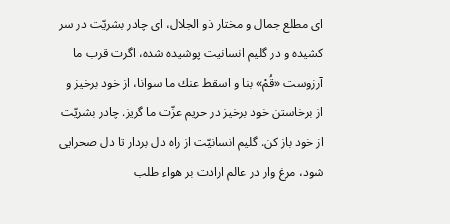اى مطلع جمال و مختار ذو الجلال، اى چادر بشريّت در سر كشيده و در گليم انسانيت پوشيده شده، اگرت قرب ما آرزوست «قُمْ» بنا و اسقط عنك ما سوانا، از خود برخيز و از برخاستن خود برخيز در حريم عزّت ما گريز. چادر بشريّت از خود باز كن. گليم انسانيّت از راه دل بردار تا دل صحرايى شود، مرغ وار در عالم ارادت بر هواء طلب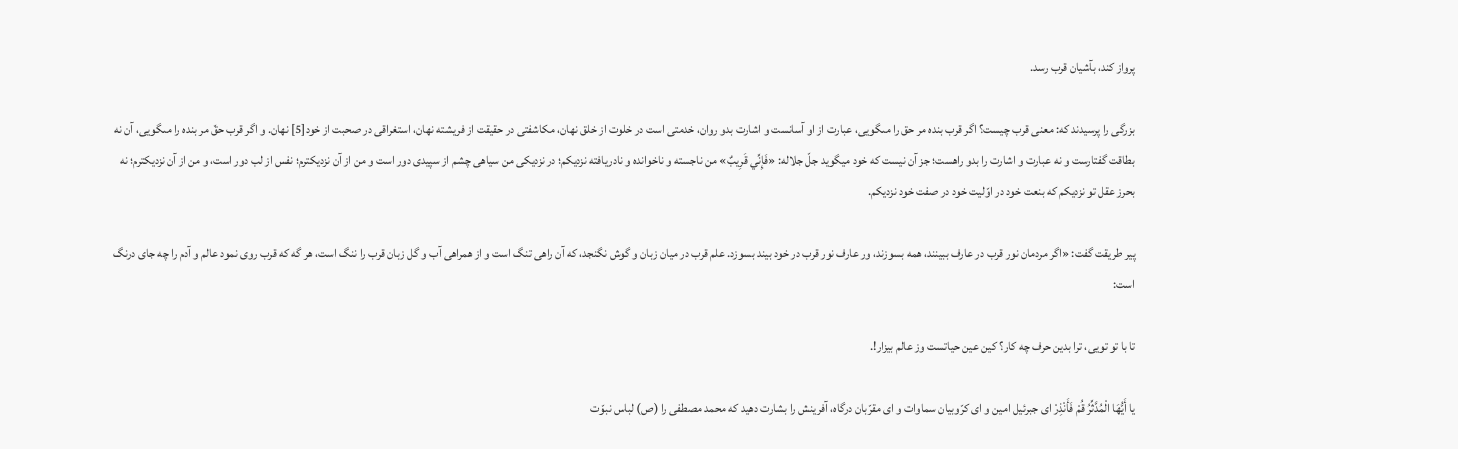پرواز كند، بآشيان قرب رسد.

بزرگى را پرسيدند كه: معنى قرب چيست؟ اگر قرب بنده مر حق را مىگويى، عبارت از او آسانست و اشارت بدو روان، خدمتى است در خلوت از خلق نهان، مكاشفتى در حقيقت از فريشته نهان، استغراقى در صحبت از خود[5] نهان. و اگر قرب حقّ مر بنده را مىگويى، آن نه بطاقت گفتارست و نه عبارت و اشارت را بدو راهست؛ جز آن نيست كه خود ميگويد جلّ جلاله: «فَإِنِّي قَرِيبٌ» من ناجسته و ناخوانده و نادريافته نزديكم؛ در نزديكى من سياهى چشم از سپيدى دور است و من از آن نزديكترم؛ نفس از لب دور است، و من از آن نزديكترم؛ نه بحرز عقل تو نزديكم كه بنعت خود در اوّليت خود در صفت خود نزديكم.

پير طريقت گفت: «اگر مردمان نور قرب در عارف ببينند، همه بسوزند، ور عارف نور قرب در خود بيند بسوزد. علم قرب در ميان زبان و گوش نگنجد، كه آن راهى تنگ است و از همراهى آب و گل زبان قرب را ننگ است، هر گه كه قرب روى نمود عالم و آدم را چه جاى درنگ است:

تا با تو تويى، ترا بدين حرف چه كار؟ كين عين حياتست وز عالم بيزار!.

يا أَيُّهَا الْمُدَّثِّرُ قُمْ فَأَنْذِرْ اى جبرئيل امين و اى كرّوبيان سماوات و اى مقرّبان درگاه، آفرينش را بشارت دهيد كه محمد مصطفى را (ص) لباس نبوّت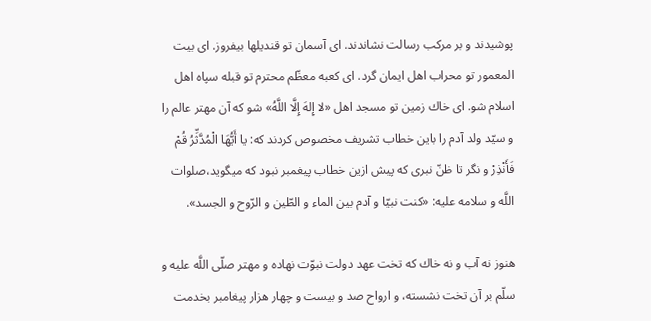پوشيدند و بر مركب رسالت نشاندند. اى آسمان تو قنديلها بيفروز. اى بيت المعمور تو محراب اهل ايمان گرد. اى كعبه معظّم محترم تو قبله سپاه اهل اسلام شو. اى خاك زمين تو مسجد اهل «لا إِلهَ إِلَّا اللَّهُ» شو كه آن مهتر عالم را و سيّد ولد آدم را باين خطاب تشريف مخصوص كردند كه: يا أَيُّهَا الْمُدَّثِّرُ قُمْ فَأَنْذِرْ و نگر تا ظنّ نبرى كه پيش ازين خطاب پيغمبر نبود كه ميگويد،صلوات اللَّه و سلامه عليه: «كنت نبيّا و آدم بين الماء و الطّين و الرّوح و الجسد».

هنوز نه آب و نه خاك كه تخت عهد دولت نبوّت نهاده و مهتر صلّى اللَّه عليه و سلّم بر آن تخت نشسته، و ارواح صد و بيست و چهار هزار پيغامبر بخدمت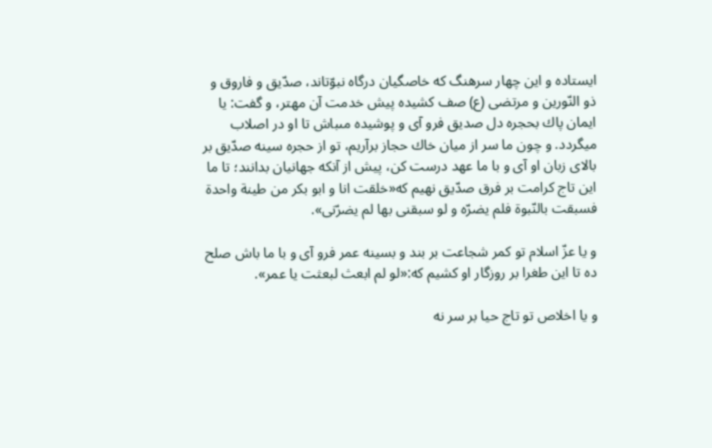ايستاده و اين چهار سرهنگ كه خاصگيان درگاه نبوّتاند، صدّيق و فاروق و ذو النّورين و مرتضى (ع) صف كشيده پيش خدمت آن مهتر، و گفت: يا ايمان پاك بحجره دل صديق فرو آى و پوشيده مىباش تا او در اصلاب ميگردد. و چون ما سر از ميان خاك حجاز برآريم، تو از حجره سينه صدّيق بر بالاى زبان او آى و با ما عهد درست كن، پيش از آنكه جهانيان بدانند؛ تا ما اين تاج كرامت بر فرق صدّيق نهيم كه«خلقت انا و ابو بكر من طينة واحدة فسبقت بالنّبوة فلم يضرّه و لو سبقنى بها لم يضرّنى».

و يا عزّ اسلام تو كمر شجاعت بر بند و بسينه عمر فرو آى و با ما باش صلح ده تا اين طغرا بر روزگار او كشيم كه:«لو لم ابعث لبعثت يا عمر».

و يا اخلاص تو تاج حيا بر سر نه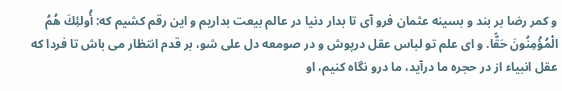و كمر رضا بر بند و بسينه عثمان فرو آى تا بدار دنيا در عالم بيعت بداريم و اين رقم كشيم كه: أُولئِكَ هُمُ الْمُؤْمِنُونَ حَقًّا. و اى علم تو لباس عقل درپوش و در صومعه دل على شو، بر قدم انتظار مى باش تا فردا كه عقل انبياء از در حجره ما درآيد، ما درو نگاه كنيم، او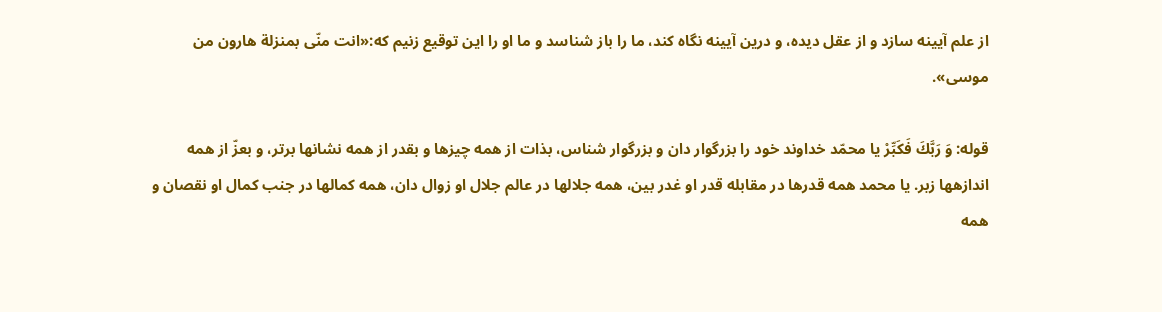از علم آيينه سازد و از عقل ديده، و درين آيينه نگاه كند، ما را باز شناسد و ما او را اين توقيع زنيم كه:«انت منّى بمنزلة هارون من موسى».

قوله: وَ رَبَّكَ فَكَبِّرْ يا محمّد خداوند خود را بزرگوار دان و بزرگوار شناس، بذات از همه چيزها و بقدر از همه نشانها برتر، و بعزّ از همه اندازهها زبر. يا محمد همه قدرها در مقابله قدر او غدر بين، همه جلالها در عالم جلال او زوال دان، همه كمالها در جنب كمال او نقصان و همه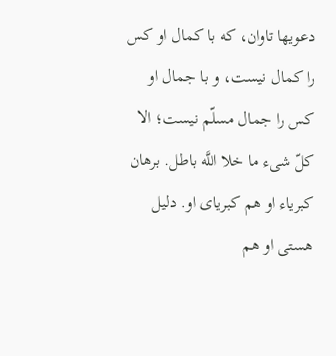دعويها تاوان، كه با كمال او كس را كمال نيست، و با جمال او كس را جمال مسلّم نيست؛ الا كلّ شىء ما خلا اللَّه باطل. برهان كبرياء او هم كبرياى او. دليل هستى او هم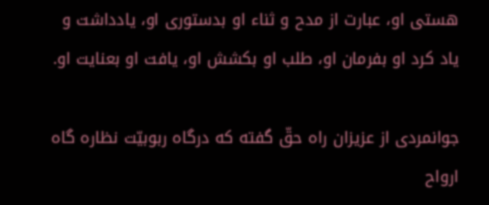هستى او، عبارت از مدح و ثناء او بدستورى او، يادداشت و ياد كرد او بفرمان او، طلب او بكشش او، يافت او بعنايت او.

جوانمردى از عزيزان راه حقّ گفته كه درگاه ربوبيّت نظاره گاه ارواح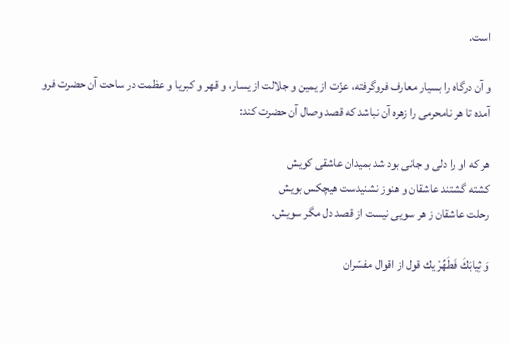است.

و آن درگاه را بسيار معارف فروگرفته، عزّت از يمين و جلالت از يسار، و قهر و كبريا و عظمت در ساحت آن حضرت فرو آمده تا هر نامحرمى را زهره آن نباشد كه قصد وصال آن حضرت كند:

هر كه او را دلى و جانى بود شد بميدان عاشقى كويش
كشته گشتند عاشقان و هنوز نشنيدست هيچكس بويش
رحلت عاشقان ز هر سويى نيست از قصد دل مگر سويش.

وَ ثِيابَكَ فَطَهِّرْ يك قول از اقوال مفسّران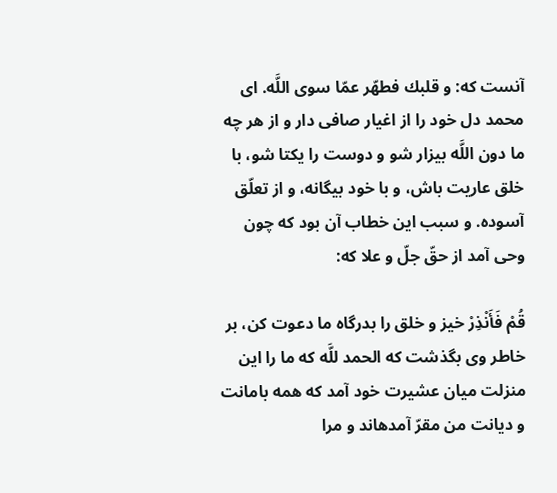آنست كه: و قلبك فطهّر عمّا سوى اللَّه. اى محمد دل خود را از اغيار صافى دار و از هر چه ما دون اللَّه بيزار شو و دوست را يكتا شو، با خلق عاريت باش، و با خود بيگانه، و از تعلّق آسوده. و سبب اين خطاب آن بود كه چون وحى آمد از حقّ جلّ و علا كه:

قُمْ فَأَنْذِرْ خيز و خلق را بدرگاه ما دعوت كن، بر خاطر وى بگذشت كه الحمد للَّه كه ما را اين منزلت ميان عشيرت خود آمد كه همه بامانت و ديانت من مقرّ آمدهاند و مرا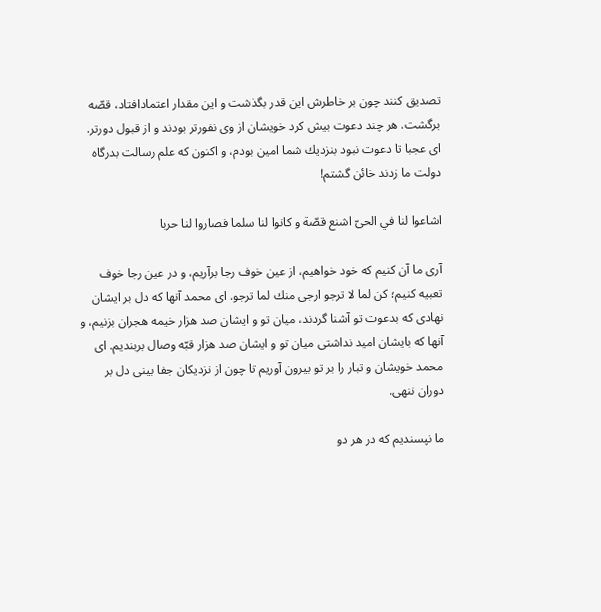تصديق كنند چون بر خاطرش اين قدر بگذشت و اين مقدار اعتمادافتاد، قصّه برگشت. هر چند دعوت بيش كرد خويشان از وى نفورتر بودند و از قبول دورتر. اى عجبا تا دعوت نبود بنزديك شما امين بودم، و اكنون كه علم رسالت بدرگاه دولت ما زدند خائن گشتم!

اشاعوا لنا في الحىّ اشنع قصّة و كانوا لنا سلما فصاروا لنا حربا

آرى ما آن كنيم كه خود خواهيم، از عين خوف رجا برآريم، و در عين رجا خوف تعبيه كنيم؛ كن لما لا ترجو ارجى منك لما ترجو. اى محمد آنها كه دل بر ايشان نهادى كه بدعوت تو آشنا گردند، ميان تو و ايشان صد هزار خيمه هجران بزنيم، و آنها كه بايشان اميد نداشتى ميان تو و ايشان صد هزار قبّه وصال بربنديم. اى محمد خويشان و تبار را بر تو بيرون آوريم تا چون از نزديكان جفا بينى دل بر دوران ننهى.

ما نپسنديم كه در هر دو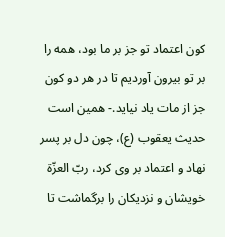كون اعتماد تو جز بر ما بود، همه را بر تو بيرون آورديم تا در هر دو كون جز از مات ياد نيايد.- همين است حديث يعقوب (ع)، چون دل بر پسر نهاد و اعتماد بر وى كرد، ربّ العزّة خويشان و نزديكان را برگماشت تا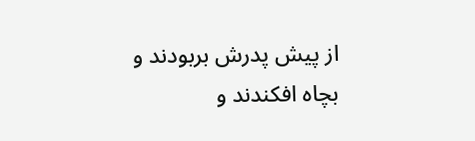از پيش پدرش بربودند و بچاه افكندند و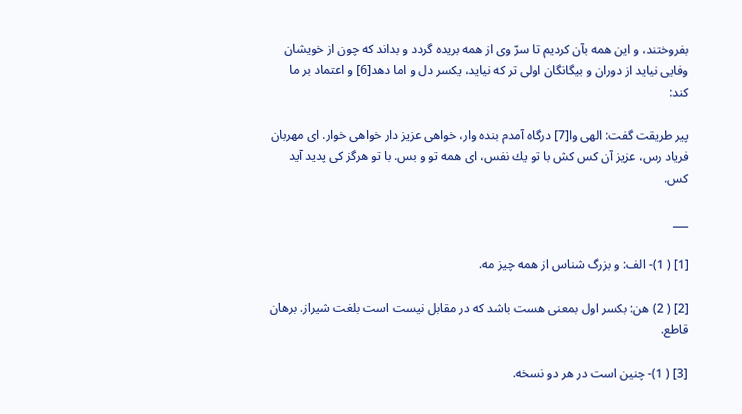بفروختند، و اين همه بآن كرديم تا سرّ وى از همه بريده گردد و بداند كه چون از خويشان وفايى نيايد از دوران و بيگانگان اولى تر كه نيايد، يكسر دل و اما دهد[6] و اعتماد بر ما كند:

پير طريقت گفت: الهى وا[7] درگاه آمدم بنده وار، خواهى عزيز دار خواهى خوار. اى مهربان فرياد رس، عزيز آن كس كش با تو يك نفس، اى همه تو و بس. با تو هرگز كى پديد آيد كس.

___

[1] ( 1)- الف: و بزرگ شناس از همه چيز مه.

[2] ( 2) هن: بكسر اول بمعنى هست باشد كه در مقابل نيست است بلغت شيراز. برهان قاطع.

[3] ( 1)- چنين است در هر دو نسخه.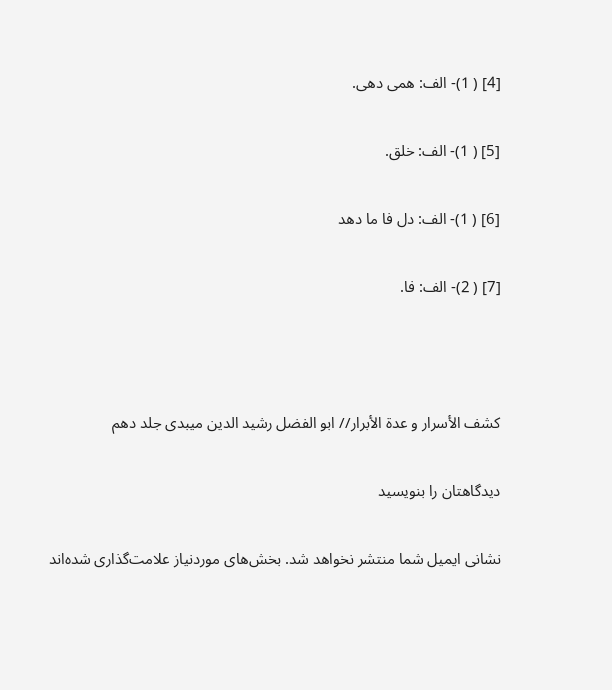[4] ( 1)- الف: همى دهى.

[5] ( 1)- الف: خلق.

[6] ( 1)- الف: دل فا ما دهد

[7] ( 2)- الف: فا.



كشف الأسرار و عدة الأبرار// ابو الفضل رشيد الدين ميبدى جلد دهم

دیدگاهتان را بنویسید

نشانی ایمیل شما منتشر نخواهد شد. بخش‌های موردنیاز علامت‌گذاری شده‌اند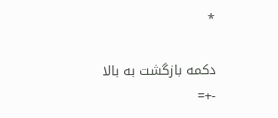*

دکمه بازگشت به بالا
-+=